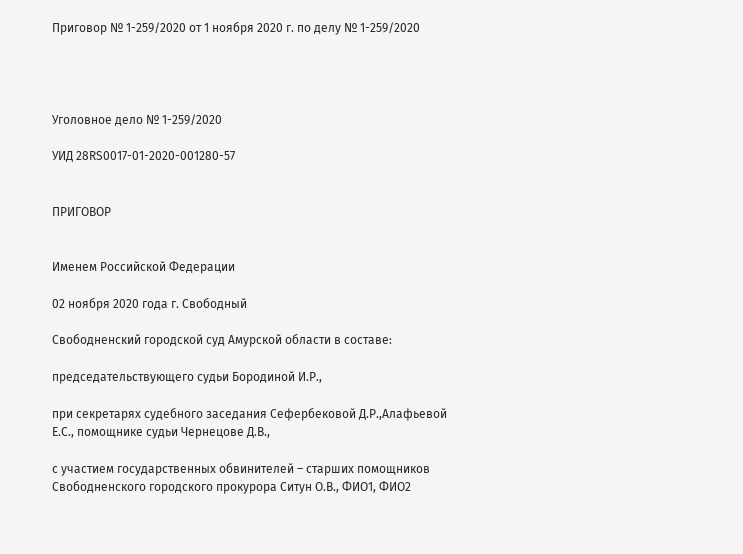Приговор № 1-259/2020 от 1 ноября 2020 г. по делу № 1-259/2020




Уголовное дело № 1-259/2020

УИД 28RS0017-01-2020-001280-57


ПРИГОВОР


Именем Российской Федерации

02 ноября 2020 года г. Свободный

Свободненский городской суд Амурской области в составе:

председательствующего судьи Бородиной И.Р.,

при секретарях судебного заседания Сефербековой Д.Р.,Алафьевой Е.С., помощнике судьи Чернецове Д.В.,

с участием государственных обвинителей – старших помощников Свободненского городского прокурора Ситун О.В., ФИО1, ФИО2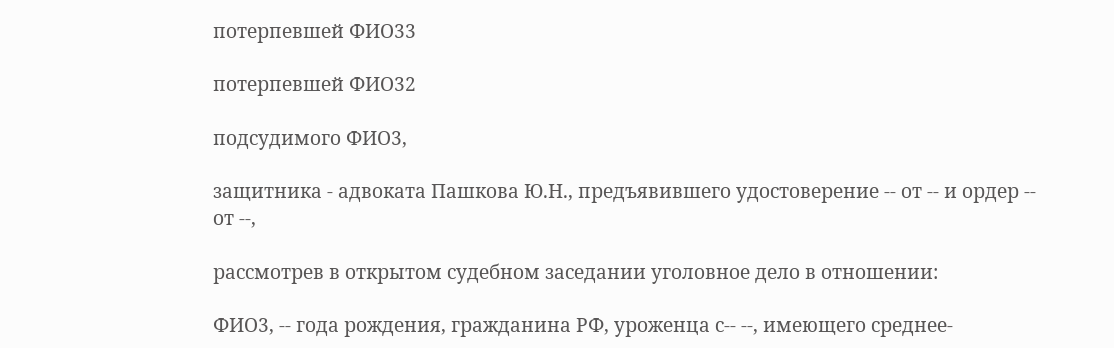потерпевшей ФИО33

потерпевшей ФИО32

подсудимого ФИО3,

защитника - адвоката Пашкова Ю.Н., предъявившего удостоверение -- от -- и ордер -- от --,

рассмотрев в открытом судебном заседании уголовное дело в отношении:

ФИО3, -- года рождения, гражданина РФ, уроженца с-- --, имеющего среднее-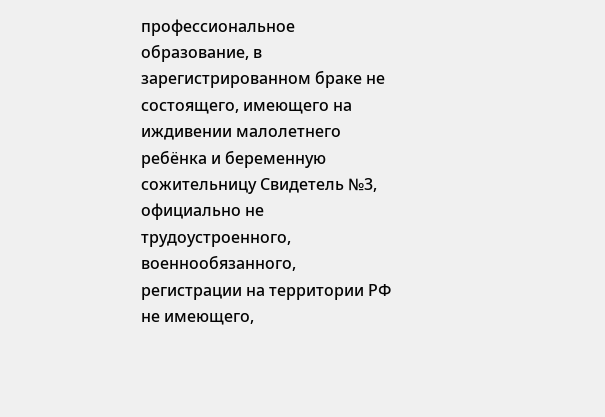профессиональное образование, в зарегистрированном браке не состоящего, имеющего на иждивении малолетнего ребёнка и беременную сожительницу Свидетель №3, официально не трудоустроенного, военнообязанного, регистрации на территории РФ не имеющего,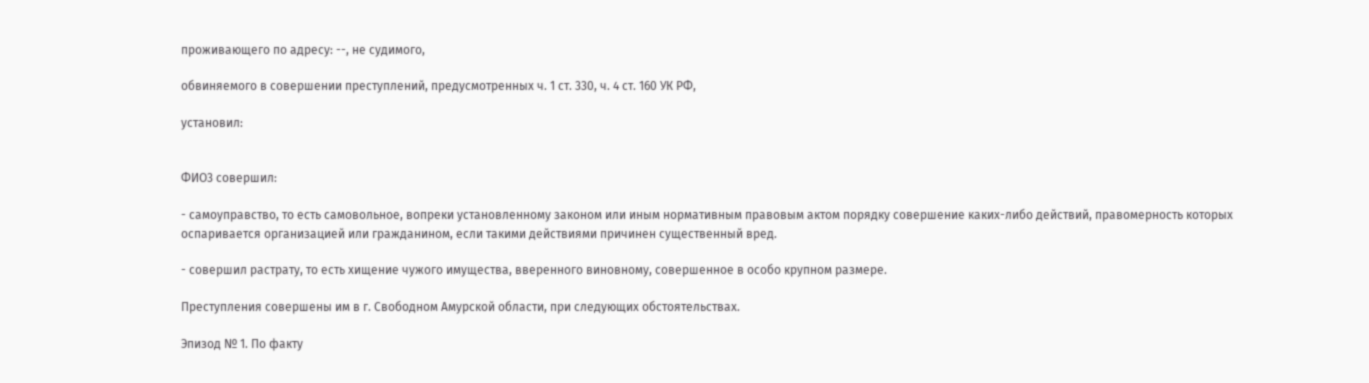проживающего по адресу: --, не судимого,

обвиняемого в совершении преступлений, предусмотренных ч. 1 ст. 330, ч. 4 ст. 160 УК РФ,

установил:


ФИО3 совершил:

- самоуправство, то есть самовольное, вопреки установленному законом или иным нормативным правовым актом порядку совершение каких-либо действий, правомерность которых оспаривается организацией или гражданином, если такими действиями причинен существенный вред.

- совершил растрату, то есть хищение чужого имущества, вверенного виновному, совершенное в особо крупном размере.

Преступления совершены им в г. Свободном Амурской области, при следующих обстоятельствах.

Эпизод № 1. По факту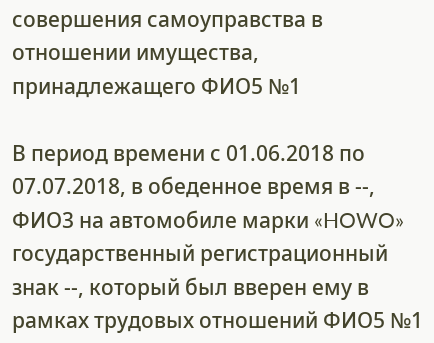совершения самоуправства в отношении имущества, принадлежащего ФИО5 №1

В период времени с 01.06.2018 по 07.07.2018, в обеденное время в --, ФИО3 на автомобиле марки «HOWO» государственный регистрационный знак --, который был вверен ему в рамках трудовых отношений ФИО5 №1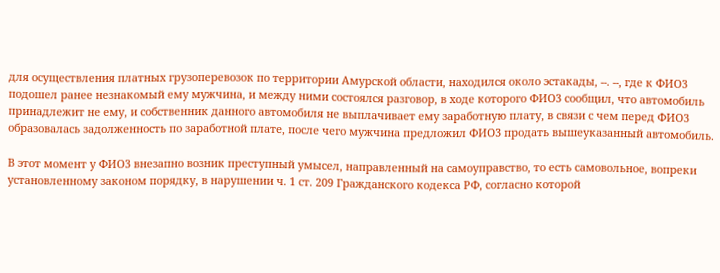для осуществления платных грузоперевозок по территории Амурской области, находился около эстакады, --. --, где к ФИО3 подошел ранее незнакомый ему мужчина, и между ними состоялся разговор, в ходе которого ФИО3 сообщил, что автомобиль принадлежит не ему, и собственник данного автомобиля не выплачивает ему заработную плату, в связи с чем перед ФИО3 образовалась задолженность по заработной плате, после чего мужчина предложил ФИО3 продать вышеуказанный автомобиль.

В этот момент у ФИО3 внезапно возник преступный умысел, направленный на самоуправство, то есть самовольное, вопреки установленному законом порядку, в нарушении ч. 1 ст. 209 Гражданского кодекса РФ, согласно которой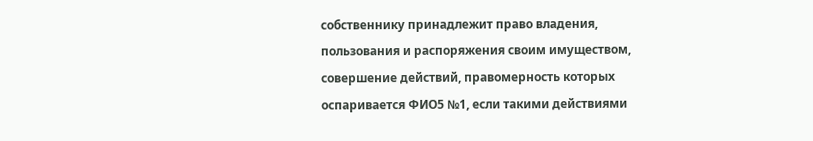собственнику принадлежит право владения, пользования и распоряжения своим имуществом, совершение действий, правомерность которых оспаривается ФИО5 №1, если такими действиями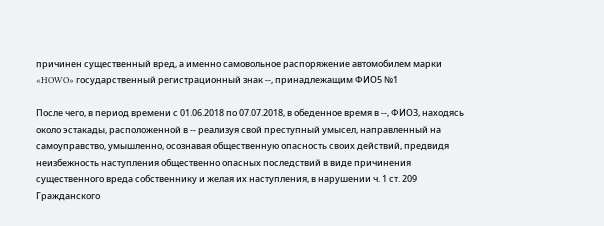причинен существенный вред, а именно самовольное распоряжение автомобилем марки «HOWO» государственный регистрационный знак --, принадлежащим ФИО5 №1

После чего, в период времени с 01.06.2018 по 07.07.2018, в обеденное время в --, ФИО3, находясь около эстакады, расположенной в -- реализуя свой преступный умысел, направленный на самоуправство, умышленно, осознавая общественную опасность своих действий, предвидя неизбежность наступления общественно опасных последствий в виде причинения существенного вреда собственнику и желая их наступления, в нарушении ч. 1 ст. 209 Гражданского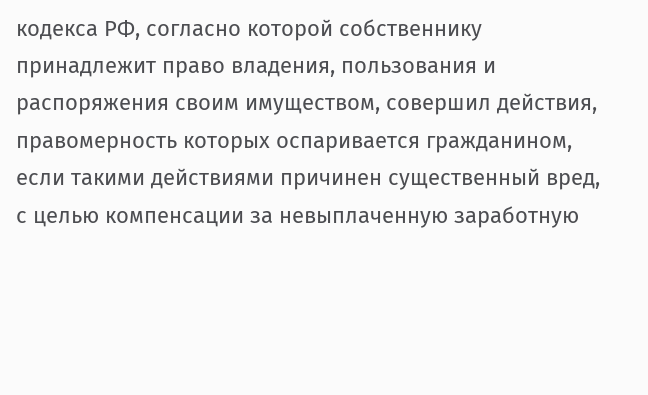кодекса РФ, согласно которой собственнику принадлежит право владения, пользования и распоряжения своим имуществом, совершил действия, правомерность которых оспаривается гражданином, если такими действиями причинен существенный вред, с целью компенсации за невыплаченную заработную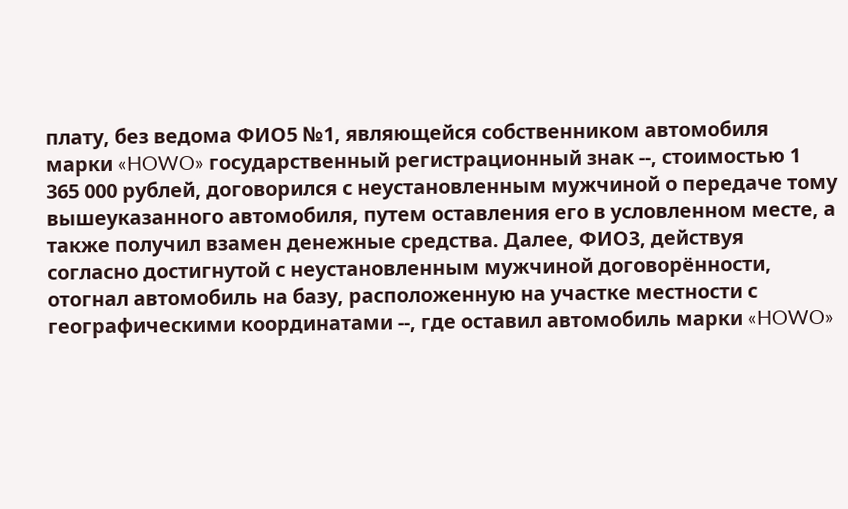плату, без ведома ФИО5 №1, являющейся собственником автомобиля марки «HOWO» государственный регистрационный знак --, стоимостью 1 365 000 рублей, договорился с неустановленным мужчиной о передаче тому вышеуказанного автомобиля, путем оставления его в условленном месте, а также получил взамен денежные средства. Далее, ФИО3, действуя согласно достигнутой с неустановленным мужчиной договорённости, отогнал автомобиль на базу, расположенную на участке местности с географическими координатами --, где оставил автомобиль марки «HOWO»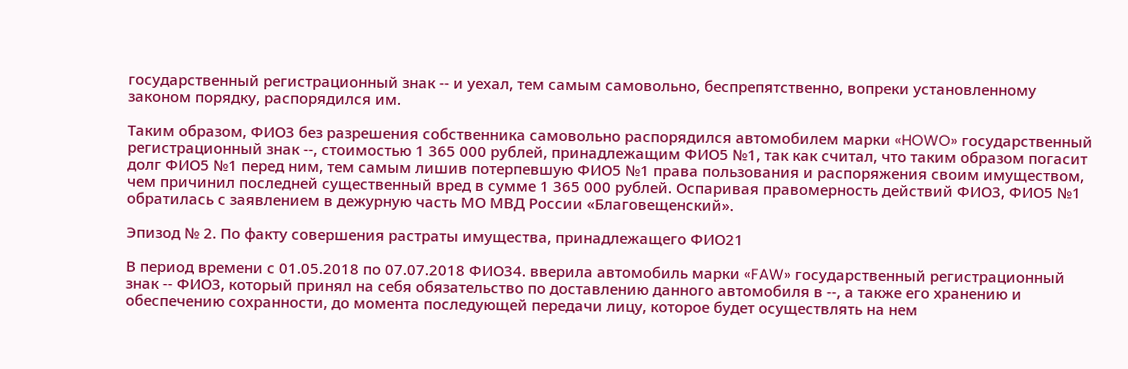государственный регистрационный знак -- и уехал, тем самым самовольно, беспрепятственно, вопреки установленному законом порядку, распорядился им.

Таким образом, ФИО3 без разрешения собственника самовольно распорядился автомобилем марки «HOWO» государственный регистрационный знак --, стоимостью 1 365 000 рублей, принадлежащим ФИО5 №1, так как считал, что таким образом погасит долг ФИО5 №1 перед ним, тем самым лишив потерпевшую ФИО5 №1 права пользования и распоряжения своим имуществом, чем причинил последней существенный вред в сумме 1 365 000 рублей. Оспаривая правомерность действий ФИО3, ФИО5 №1 обратилась с заявлением в дежурную часть МО МВД России «Благовещенский».

Эпизод № 2. По факту совершения растраты имущества, принадлежащего ФИО21

В период времени с 01.05.2018 по 07.07.2018 ФИО34. вверила автомобиль марки «FAW» государственный регистрационный знак -- ФИО3, который принял на себя обязательство по доставлению данного автомобиля в --, а также его хранению и обеспечению сохранности, до момента последующей передачи лицу, которое будет осуществлять на нем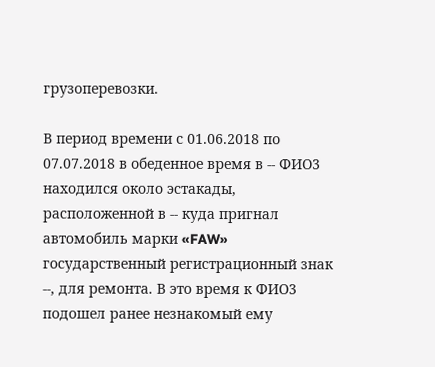грузоперевозки.

В период времени с 01.06.2018 по 07.07.2018 в обеденное время в -- ФИО3 находился около эстакады, расположенной в -- куда пригнал автомобиль марки «FAW» государственный регистрационный знак --, для ремонта. В это время к ФИО3 подошел ранее незнакомый ему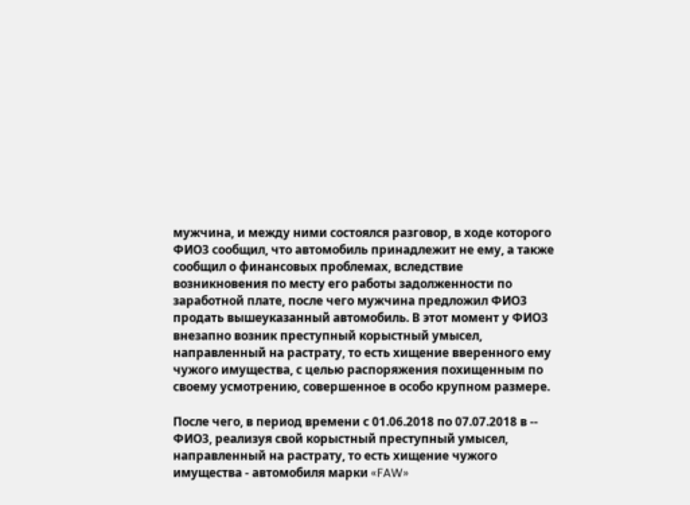мужчина, и между ними состоялся разговор, в ходе которого ФИО3 сообщил, что автомобиль принадлежит не ему, а также сообщил о финансовых проблемах, вследствие возникновения по месту его работы задолженности по заработной плате, после чего мужчина предложил ФИО3 продать вышеуказанный автомобиль. В этот момент у ФИО3 внезапно возник преступный корыстный умысел, направленный на растрату, то есть хищение вверенного ему чужого имущества, с целью распоряжения похищенным по своему усмотрению, совершенное в особо крупном размере.

После чего, в период времени с 01.06.2018 по 07.07.2018 в -- ФИО3, реализуя свой корыстный преступный умысел, направленный на растрату, то есть хищение чужого имущества - автомобиля марки «FAW»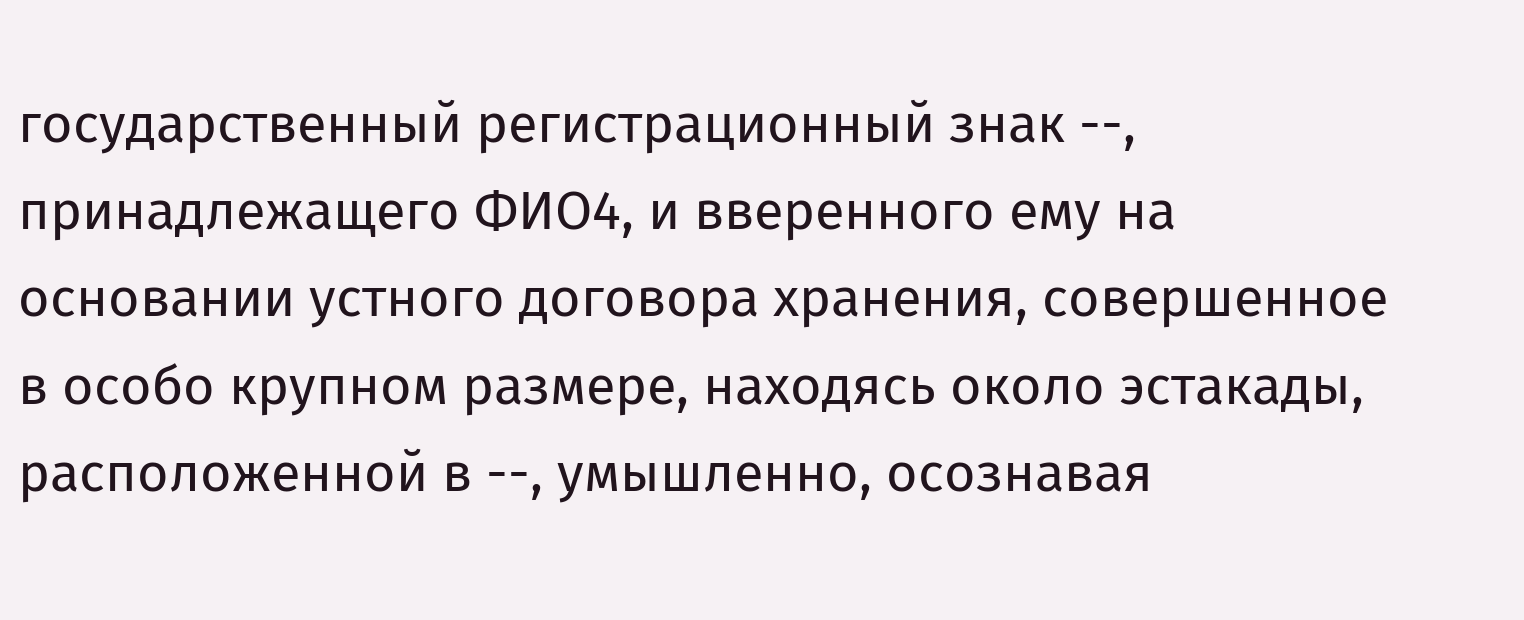государственный регистрационный знак --, принадлежащего ФИО4, и вверенного ему на основании устного договора хранения, совершенное в особо крупном размере, находясь около эстакады, расположенной в --, умышленно, осознавая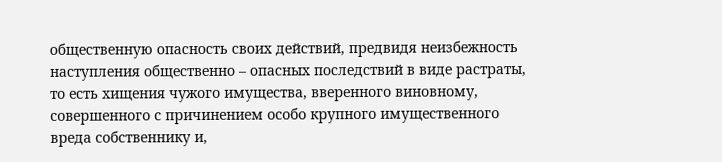общественную опасность своих действий, предвидя неизбежность наступления общественно – опасных последствий в виде растраты, то есть хищения чужого имущества, вверенного виновному, совершенного с причинением особо крупного имущественного вреда собственнику и,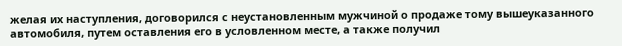желая их наступления, договорился с неустановленным мужчиной о продаже тому вышеуказанного автомобиля, путем оставления его в условленном месте, а также получил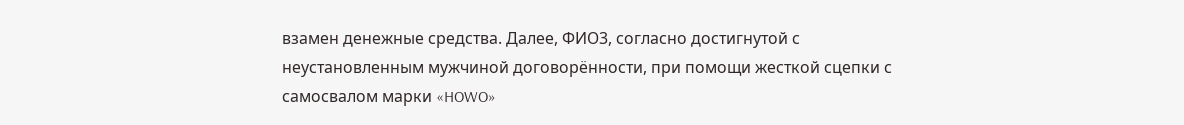взамен денежные средства. Далее, ФИО3, согласно достигнутой с неустановленным мужчиной договорённости, при помощи жесткой сцепки с самосвалом марки «HOWO»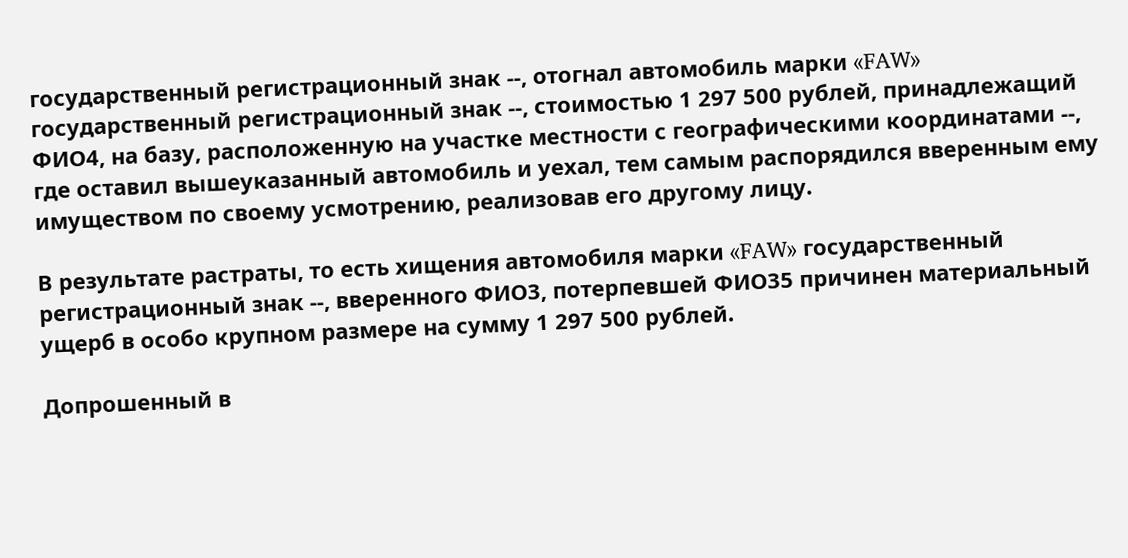государственный регистрационный знак --, отогнал автомобиль марки «FAW» государственный регистрационный знак --, стоимостью 1 297 500 рублей, принадлежащий ФИО4, на базу, расположенную на участке местности с географическими координатами --, где оставил вышеуказанный автомобиль и уехал, тем самым распорядился вверенным ему имуществом по своему усмотрению, реализовав его другому лицу.

В результате растраты, то есть хищения автомобиля марки «FAW» государственный регистрационный знак --, вверенного ФИО3, потерпевшей ФИО35 причинен материальный ущерб в особо крупном размере на сумму 1 297 500 рублей.

Допрошенный в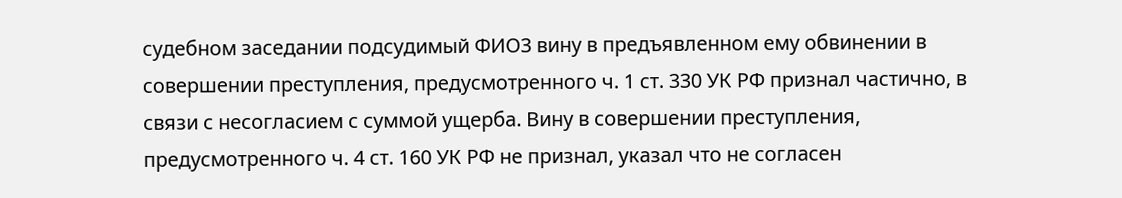судебном заседании подсудимый ФИО3 вину в предъявленном ему обвинении в совершении преступления, предусмотренного ч. 1 ст. 330 УК РФ признал частично, в связи с несогласием с суммой ущерба. Вину в совершении преступления, предусмотренного ч. 4 ст. 160 УК РФ не признал, указал что не согласен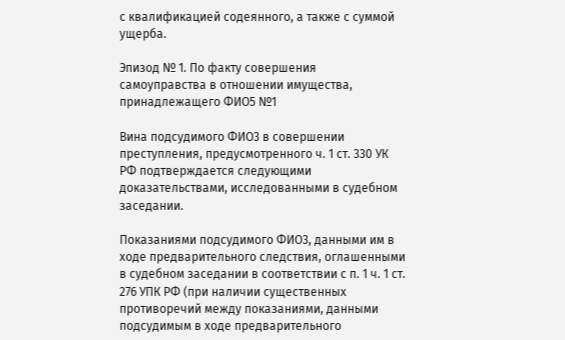с квалификацией содеянного, а также с суммой ущерба.

Эпизод № 1. По факту совершения самоуправства в отношении имущества, принадлежащего ФИО5 №1

Вина подсудимого ФИО3 в совершении преступления, предусмотренного ч. 1 ст. 330 УК РФ подтверждается следующими доказательствами, исследованными в судебном заседании.

Показаниями подсудимого ФИО3, данными им в ходе предварительного следствия, оглашенными в судебном заседании в соответствии с п. 1 ч. 1 ст. 276 УПК РФ (при наличии существенных противоречий между показаниями, данными подсудимым в ходе предварительного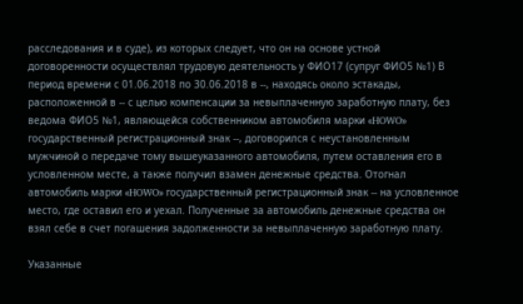расследования и в суде), из которых следует, что он на основе устной договоренности осуществлял трудовую деятельность у ФИО17 (супруг ФИО5 №1) В период времени с 01.06.2018 по 30.06.2018 в --, находясь около эстакады, расположенной в -- с целью компенсации за невыплаченную заработную плату, без ведома ФИО5 №1, являющейся собственником автомобиля марки «HOWO» государственный регистрационный знак --, договорился с неустановленным мужчиной о передаче тому вышеуказанного автомобиля, путем оставления его в условленном месте, а также получил взамен денежные средства. Отогнал автомобиль марки «HOWO» государственный регистрационный знак -- на условленное место, где оставил его и уехал. Полученные за автомобиль денежные средства он взял себе в счет погашения задолженности за невыплаченную заработную плату.

Указанные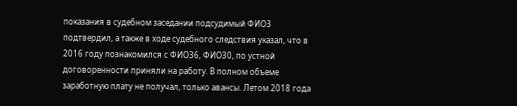показания в судебном заседании подсудимый ФИО3 подтвердил, а также в ходе судебного следствия указал, что в 2016 году познакомился с ФИО36, ФИО30, по устной договоренности приняли на работу. В полном объеме заработную плату не получал, только авансы. Летом 2018 года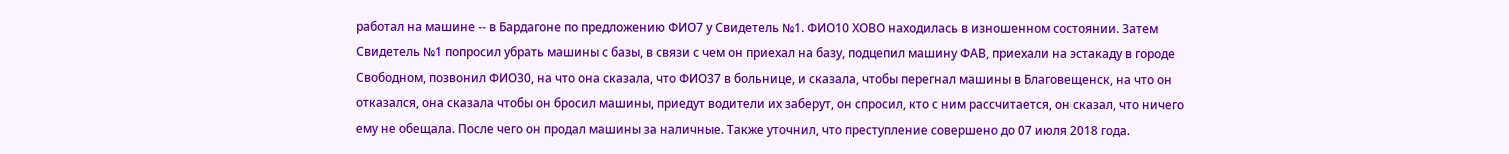работал на машине -- в Бардагоне по предложению ФИО7 у Свидетель №1. ФИО10 ХОВО находилась в изношенном состоянии. Затем Свидетель №1 попросил убрать машины с базы, в связи с чем он приехал на базу, подцепил машину ФАВ, приехали на эстакаду в городе Свободном, позвонил ФИО30, на что она сказала, что ФИО37 в больнице, и сказала, чтобы перегнал машины в Благовещенск, на что он отказался, она сказала чтобы он бросил машины, приедут водители их заберут, он спросил, кто с ним рассчитается, он сказал, что ничего ему не обещала. После чего он продал машины за наличные. Также уточнил, что преступление совершено до 07 июля 2018 года.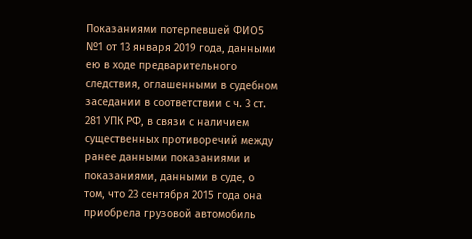Показаниями потерпевшей ФИО5 №1 от 13 января 2019 года, данными ею в ходе предварительного следствия, оглашенными в судебном заседании в соответствии с ч. 3 ст. 281 УПК РФ, в связи с наличием существенных противоречий между ранее данными показаниями и показаниями, данными в суде, о том, что 23 сентября 2015 года она приобрела грузовой автомобиль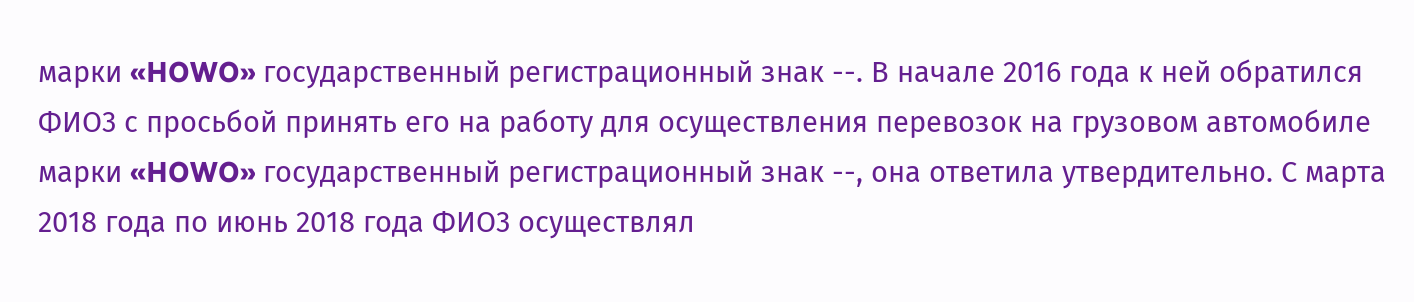марки «HOWO» государственный регистрационный знак --. В начале 2016 года к ней обратился ФИО3 с просьбой принять его на работу для осуществления перевозок на грузовом автомобиле марки «HOWO» государственный регистрационный знак --, она ответила утвердительно. С марта 2018 года по июнь 2018 года ФИО3 осуществлял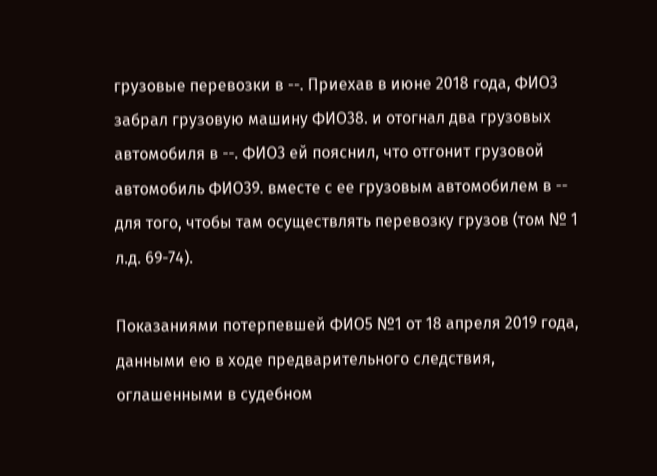грузовые перевозки в --. Приехав в июне 2018 года, ФИО3 забрал грузовую машину ФИО38. и отогнал два грузовых автомобиля в --. ФИО3 ей пояснил, что отгонит грузовой автомобиль ФИО39. вместе с ее грузовым автомобилем в -- для того, чтобы там осуществлять перевозку грузов (том № 1 л.д. 69-74).

Показаниями потерпевшей ФИО5 №1 от 18 апреля 2019 года, данными ею в ходе предварительного следствия, оглашенными в судебном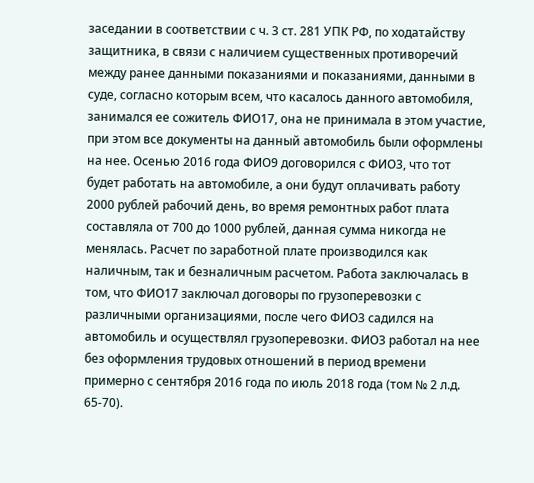заседании в соответствии с ч. 3 ст. 281 УПК РФ, по ходатайству защитника, в связи с наличием существенных противоречий между ранее данными показаниями и показаниями, данными в суде, согласно которым всем, что касалось данного автомобиля, занимался ее сожитель ФИО17, она не принимала в этом участие, при этом все документы на данный автомобиль были оформлены на нее. Осенью 2016 года ФИО9 договорился с ФИО3, что тот будет работать на автомобиле, а они будут оплачивать работу 2000 рублей рабочий день, во время ремонтных работ плата составляла от 700 до 1000 рублей, данная сумма никогда не менялась. Расчет по заработной плате производился как наличным, так и безналичным расчетом. Работа заключалась в том, что ФИО17 заключал договоры по грузоперевозки с различными организациями, после чего ФИО3 садился на автомобиль и осуществлял грузоперевозки. ФИО3 работал на нее без оформления трудовых отношений в период времени примерно с сентября 2016 года по июль 2018 года (том № 2 л.д. 65-70).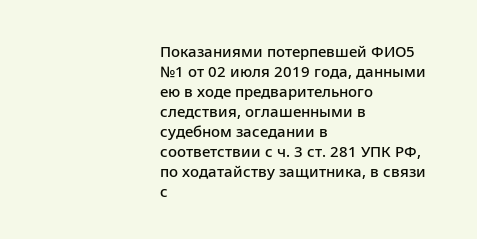Показаниями потерпевшей ФИО5 №1 от 02 июля 2019 года, данными ею в ходе предварительного следствия, оглашенными в судебном заседании в соответствии с ч. 3 ст. 281 УПК РФ, по ходатайству защитника, в связи с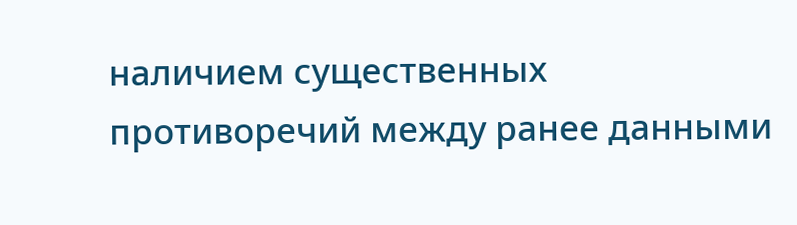наличием существенных противоречий между ранее данными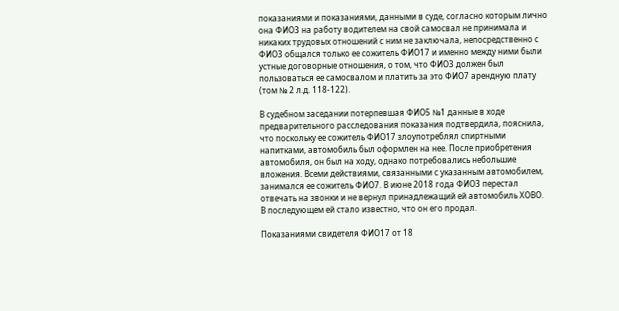показаниями и показаниями, данными в суде, согласно которым лично она ФИО3 на работу водителем на свой самосвал не принимала и никаких трудовых отношений с ним не заключала, непосредственно с ФИО3 общался только ее сожитель ФИО17 и именно между ними были устные договорные отношения, о том, что ФИО3 должен был пользоваться ее самосвалом и платить за это ФИО7 арендную плату (том № 2 л.д. 118-122).

В судебном заседании потерпевшая ФИО5 №1 данные в ходе предварительного расследования показания подтвердила, пояснила, что поскольку ее сожитель ФИО17 злоупотреблял спиртными напитками, автомобиль был оформлен на нее. После приобретения автомобиля, он был на ходу, однако потребовались небольшие вложения. Всеми действиями, связанными с указанным автомобилем, занимался ее сожитель ФИО7. В июне 2018 года ФИО3 перестал отвечать на звонки и не вернул принадлежащий ей автомобиль ХОВО. В последующем ей стало известно, что он его продал.

Показаниями свидетеля ФИО17 от 18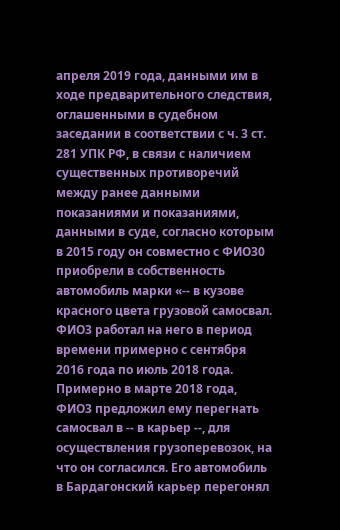апреля 2019 года, данными им в ходе предварительного следствия, оглашенными в судебном заседании в соответствии с ч. 3 ст. 281 УПК РФ, в связи с наличием существенных противоречий между ранее данными показаниями и показаниями, данными в суде, согласно которым в 2015 году он совместно с ФИО30 приобрели в собственность автомобиль марки «-- в кузове красного цвета грузовой самосвал. ФИО3 работал на него в период времени примерно с сентября 2016 года по июль 2018 года. Примерно в марте 2018 года, ФИО3 предложил ему перегнать самосвал в -- в карьер --, для осуществления грузоперевозок, на что он согласился. Его автомобиль в Бардагонский карьер перегонял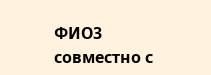ФИО3 совместно с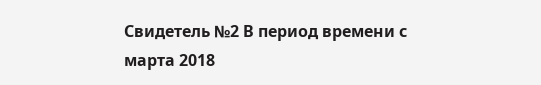Свидетель №2 В период времени с марта 2018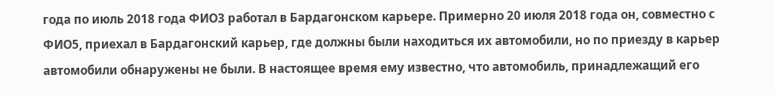года по июль 2018 года ФИО3 работал в Бардагонском карьере. Примерно 20 июля 2018 года он, совместно с ФИО5, приехал в Бардагонский карьер, где должны были находиться их автомобили, но по приезду в карьер автомобили обнаружены не были. В настоящее время ему известно, что автомобиль, принадлежащий его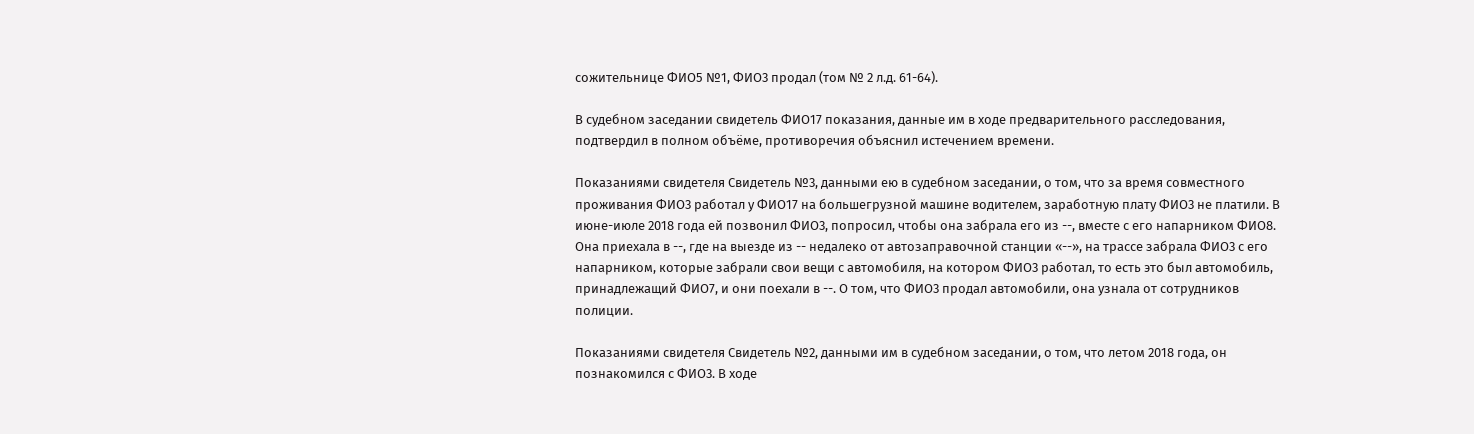сожительнице ФИО5 №1, ФИО3 продал (том № 2 л.д. 61-64).

В судебном заседании свидетель ФИО17 показания, данные им в ходе предварительного расследования, подтвердил в полном объёме, противоречия объяснил истечением времени.

Показаниями свидетеля Свидетель №3, данными ею в судебном заседании, о том, что за время совместного проживания ФИО3 работал у ФИО17 на большегрузной машине водителем, заработную плату ФИО3 не платили. В июне-июле 2018 года ей позвонил ФИО3, попросил, чтобы она забрала его из --, вместе с его напарником ФИО8. Она приехала в --, где на выезде из -- недалеко от автозаправочной станции «--», на трассе забрала ФИО3 с его напарником, которые забрали свои вещи с автомобиля, на котором ФИО3 работал, то есть это был автомобиль, принадлежащий ФИО7, и они поехали в --. О том, что ФИО3 продал автомобили, она узнала от сотрудников полиции.

Показаниями свидетеля Свидетель №2, данными им в судебном заседании, о том, что летом 2018 года, он познакомился с ФИО3. В ходе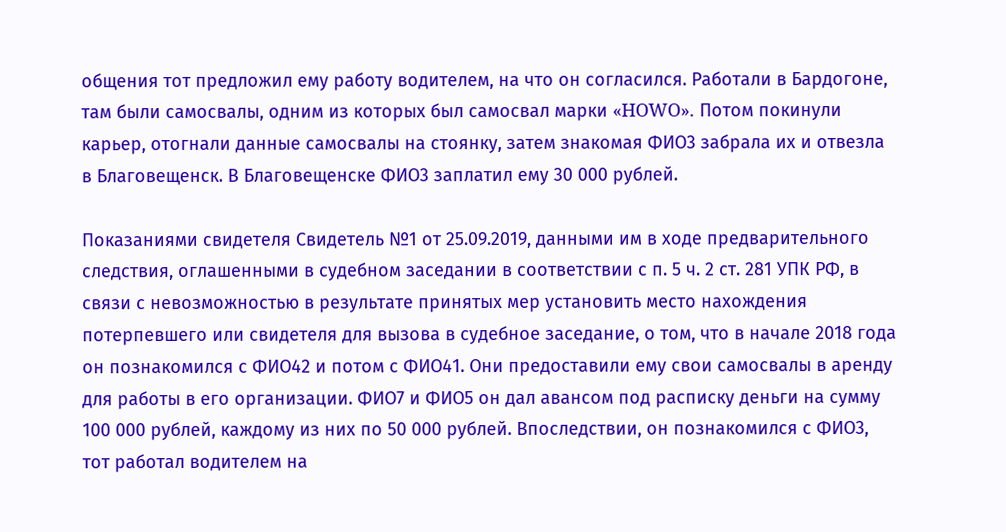общения тот предложил ему работу водителем, на что он согласился. Работали в Бардогоне, там были самосвалы, одним из которых был самосвал марки «HOWO». Потом покинули карьер, отогнали данные самосвалы на стоянку, затем знакомая ФИО3 забрала их и отвезла в Благовещенск. В Благовещенске ФИО3 заплатил ему 30 000 рублей.

Показаниями свидетеля Свидетель №1 от 25.09.2019, данными им в ходе предварительного следствия, оглашенными в судебном заседании в соответствии с п. 5 ч. 2 ст. 281 УПК РФ, в связи с невозможностью в результате принятых мер установить место нахождения потерпевшего или свидетеля для вызова в судебное заседание, о том, что в начале 2018 года он познакомился с ФИО42 и потом с ФИО41. Они предоставили ему свои самосвалы в аренду для работы в его организации. ФИО7 и ФИО5 он дал авансом под расписку деньги на сумму 100 000 рублей, каждому из них по 50 000 рублей. Впоследствии, он познакомился с ФИО3, тот работал водителем на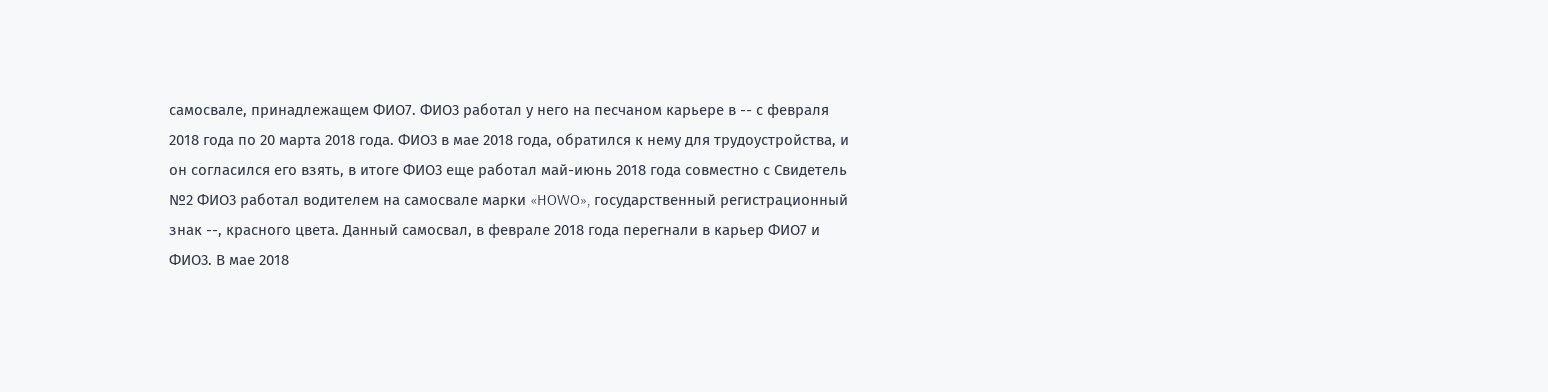самосвале, принадлежащем ФИО7. ФИО3 работал у него на песчаном карьере в -- с февраля 2018 года по 20 марта 2018 года. ФИО3 в мае 2018 года, обратился к нему для трудоустройства, и он согласился его взять, в итоге ФИО3 еще работал май-июнь 2018 года совместно с Свидетель №2 ФИО3 работал водителем на самосвале марки «HOWO», государственный регистрационный знак --, красного цвета. Данный самосвал, в феврале 2018 года перегнали в карьер ФИО7 и ФИО3. В мае 2018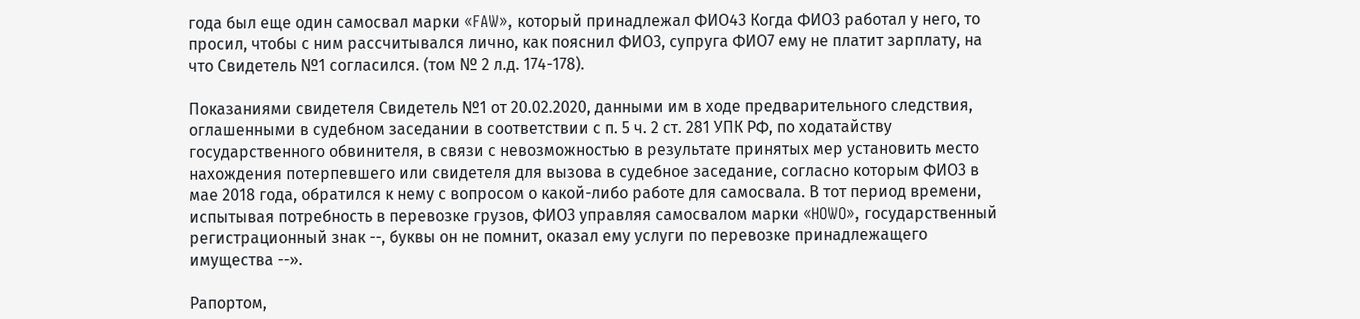года был еще один самосвал марки «FAW», который принадлежал ФИО43 Когда ФИО3 работал у него, то просил, чтобы с ним рассчитывался лично, как пояснил ФИО3, супруга ФИО7 ему не платит зарплату, на что Свидетель №1 согласился. (том № 2 л.д. 174-178).

Показаниями свидетеля Свидетель №1 от 20.02.2020, данными им в ходе предварительного следствия, оглашенными в судебном заседании в соответствии с п. 5 ч. 2 ст. 281 УПК РФ, по ходатайству государственного обвинителя, в связи с невозможностью в результате принятых мер установить место нахождения потерпевшего или свидетеля для вызова в судебное заседание, согласно которым ФИО3 в мае 2018 года, обратился к нему с вопросом о какой-либо работе для самосвала. В тот период времени, испытывая потребность в перевозке грузов, ФИО3 управляя самосвалом марки «HOWO», государственный регистрационный знак --, буквы он не помнит, оказал ему услуги по перевозке принадлежащего имущества --».

Рапортом,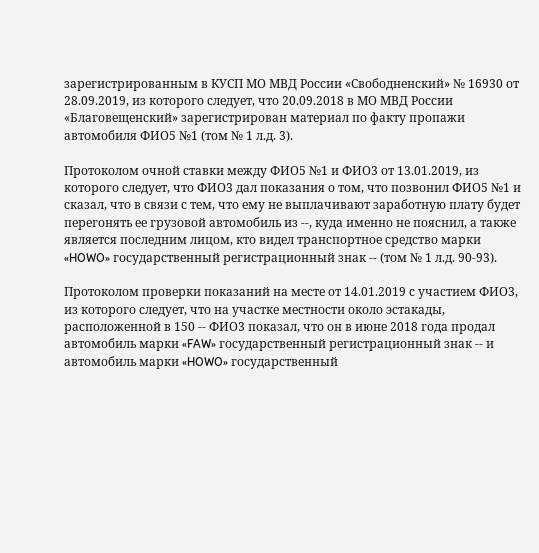зарегистрированным в КУСП МО МВД России «Свободненский» № 16930 от 28.09.2019, из которого следует, что 20.09.2018 в МО МВД России «Благовещенский» зарегистрирован материал по факту пропажи автомобиля ФИО5 №1 (том № 1 л.д. 3).

Протоколом очной ставки между ФИО5 №1 и ФИО3 от 13.01.2019, из которого следует, что ФИО3 дал показания о том, что позвонил ФИО5 №1 и сказал, что в связи с тем, что ему не выплачивают заработную плату будет перегонять ее грузовой автомобиль из --, куда именно не пояснил, а также является последним лицом, кто видел транспортное средство марки «HOWO» государственный регистрационный знак -- (том № 1 л.д. 90-93).

Протоколом проверки показаний на месте от 14.01.2019 с участием ФИО3, из которого следует, что на участке местности около эстакады, расположенной в 150 -- ФИО3 показал, что он в июне 2018 года продал автомобиль марки «FAW» государственный регистрационный знак -- и автомобиль марки «HOWO» государственный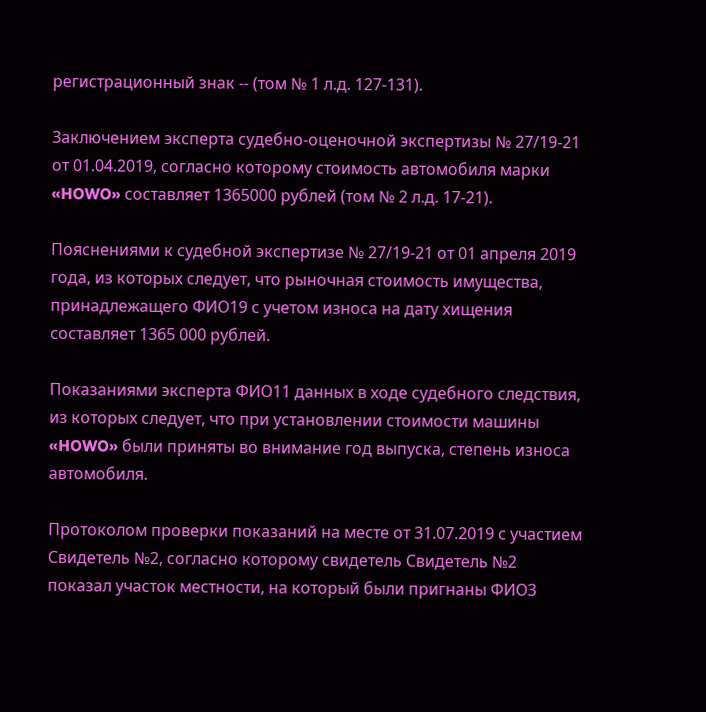регистрационный знак -- (том № 1 л.д. 127-131).

Заключением эксперта судебно-оценочной экспертизы № 27/19-21 от 01.04.2019, согласно которому стоимость автомобиля марки «HOWO» составляет 1365000 рублей (том № 2 л.д. 17-21).

Пояснениями к судебной экспертизе № 27/19-21 от 01 апреля 2019 года, из которых следует, что рыночная стоимость имущества, принадлежащего ФИО19 с учетом износа на дату хищения составляет 1365 000 рублей.

Показаниями эксперта ФИО11 данных в ходе судебного следствия, из которых следует, что при установлении стоимости машины «HOWO» были приняты во внимание год выпуска, степень износа автомобиля.

Протоколом проверки показаний на месте от 31.07.2019 с участием Свидетель №2, согласно которому свидетель Свидетель №2 показал участок местности, на который были пригнаны ФИО3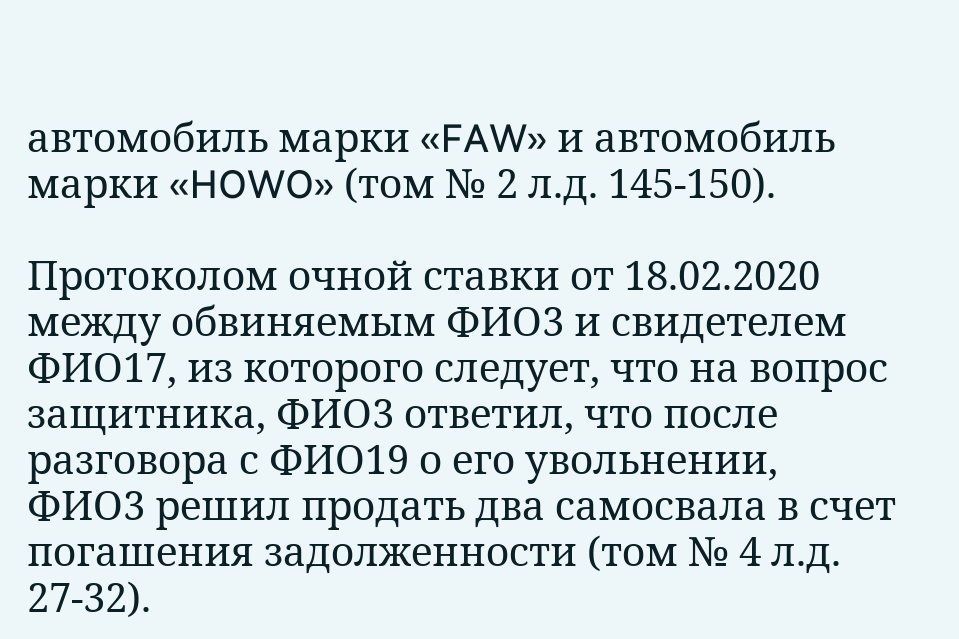автомобиль марки «FAW» и автомобиль марки «HOWO» (том № 2 л.д. 145-150).

Протоколом очной ставки от 18.02.2020 между обвиняемым ФИО3 и свидетелем ФИО17, из которого следует, что на вопрос защитника, ФИО3 ответил, что после разговора с ФИО19 о его увольнении, ФИО3 решил продать два самосвала в счет погашения задолженности (том № 4 л.д. 27-32).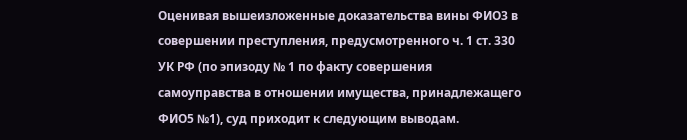Оценивая вышеизложенные доказательства вины ФИО3 в совершении преступления, предусмотренного ч. 1 ст. 330 УК РФ (по эпизоду № 1 по факту совершения самоуправства в отношении имущества, принадлежащего ФИО5 №1), суд приходит к следующим выводам.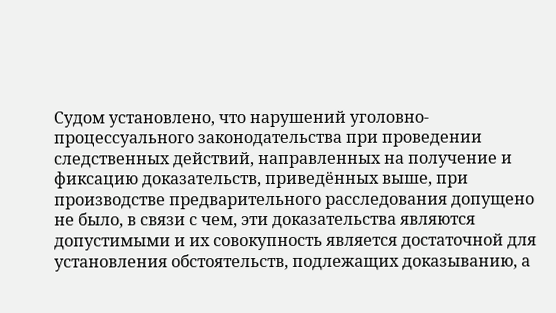Судом установлено, что нарушений уголовно-процессуального законодательства при проведении следственных действий, направленных на получение и фиксацию доказательств, приведённых выше, при производстве предварительного расследования допущено не было, в связи с чем, эти доказательства являются допустимыми и их совокупность является достаточной для установления обстоятельств, подлежащих доказыванию, а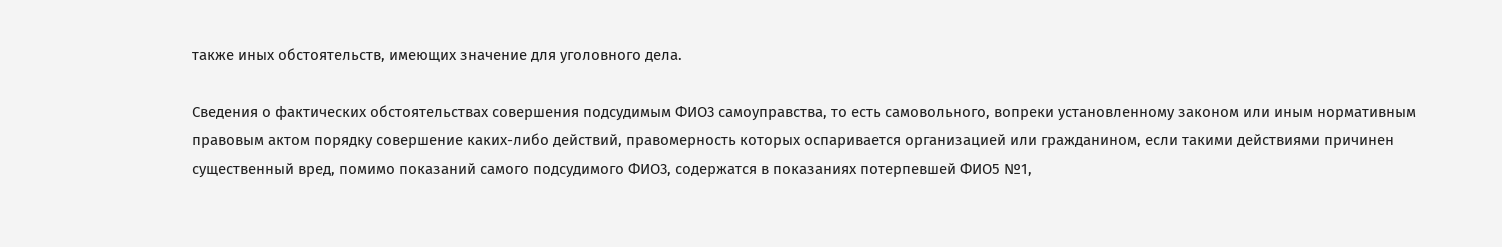также иных обстоятельств, имеющих значение для уголовного дела.

Сведения о фактических обстоятельствах совершения подсудимым ФИО3 самоуправства, то есть самовольного, вопреки установленному законом или иным нормативным правовым актом порядку совершение каких-либо действий, правомерность которых оспаривается организацией или гражданином, если такими действиями причинен существенный вред, помимо показаний самого подсудимого ФИО3, содержатся в показаниях потерпевшей ФИО5 №1,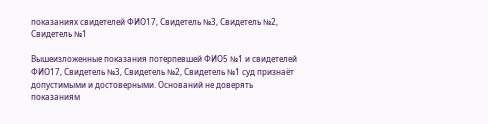показаниях свидетелей ФИО17, Свидетель №3, Свидетель №2, Свидетель №1

Вышеизложенные показания потерпевшей ФИО5 №1 и свидетелей ФИО17, Свидетель №3, Свидетель №2, Свидетель №1 суд признаёт допустимыми и достоверными. Оснований не доверять показаниям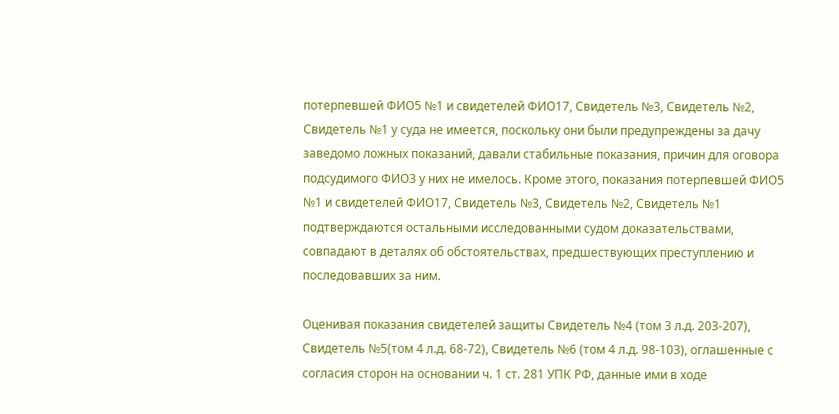потерпевшей ФИО5 №1 и свидетелей ФИО17, Свидетель №3, Свидетель №2, Свидетель №1 у суда не имеется, поскольку они были предупреждены за дачу заведомо ложных показаний, давали стабильные показания, причин для оговора подсудимого ФИО3 у них не имелось. Кроме этого, показания потерпевшей ФИО5 №1 и свидетелей ФИО17, Свидетель №3, Свидетель №2, Свидетель №1 подтверждаются остальными исследованными судом доказательствами, совпадают в деталях об обстоятельствах, предшествующих преступлению и последовавших за ним.

Оценивая показания свидетелей защиты Свидетель №4 (том 3 л.д. 203-207), Свидетель №5(том 4 л.д. 68-72), Свидетель №6 (том 4 л.д. 98-103), оглашенные с согласия сторон на основании ч. 1 ст. 281 УПК РФ, данные ими в ходе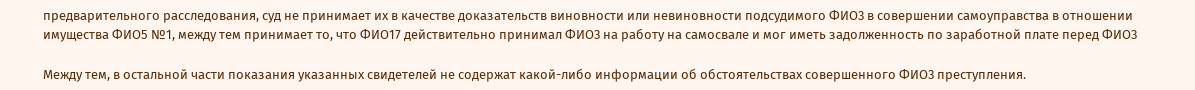предварительного расследования, суд не принимает их в качестве доказательств виновности или невиновности подсудимого ФИО3 в совершении самоуправства в отношении имущества ФИО5 №1, между тем принимает то, что ФИО17 действительно принимал ФИО3 на работу на самосвале и мог иметь задолженность по заработной плате перед ФИО3

Между тем, в остальной части показания указанных свидетелей не содержат какой-либо информации об обстоятельствах совершенного ФИО3 преступления.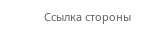Ссылка стороны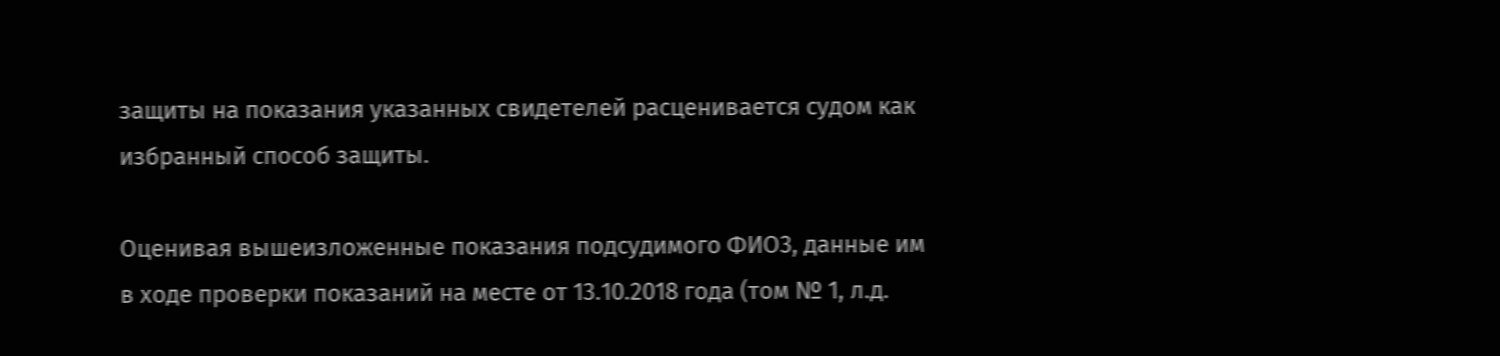защиты на показания указанных свидетелей расценивается судом как избранный способ защиты.

Оценивая вышеизложенные показания подсудимого ФИО3, данные им в ходе проверки показаний на месте от 13.10.2018 года (том № 1, л.д.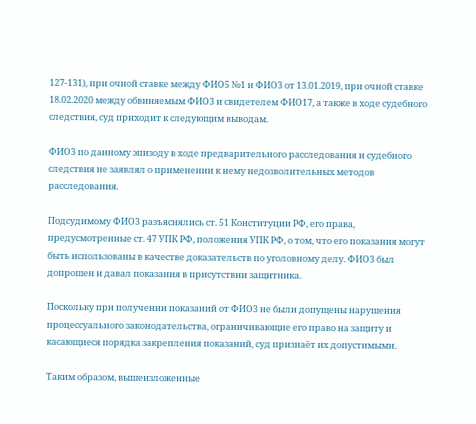127-131), при очной ставке между ФИО5 №1 и ФИО3 от 13.01.2019, при очной ставке 18.02.2020 между обвиняемым ФИО3 и свидетелем ФИО17, а также в ходе судебного следствия, суд приходит к следующим выводам.

ФИО3 по данному эпизоду в ходе предварительного расследования и судебного следствия не заявлял о применении к нему недозволительных методов расследования.

Подсудимому ФИО3 разъяснялись ст. 51 Конституции РФ, его права, предусмотренные ст. 47 УПК РФ, положения УПК РФ, о том, что его показания могут быть использованы в качестве доказательств по уголовному делу. ФИО3 был допрошен и давал показания в присутствии защитника.

Поскольку при получении показаний от ФИО3 не были допущены нарушения процессуального законодательства, ограничивающие его право на защиту и касающиеся порядка закрепления показаний, суд признаёт их допустимыми.

Таким образом, вышеизложенные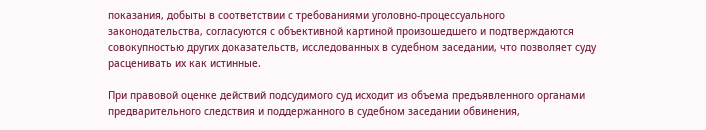показания, добыты в соответствии с требованиями уголовно-процессуального законодательства, согласуются с объективной картиной произошедшего и подтверждаются совокупностью других доказательств, исследованных в судебном заседании, что позволяет суду расценивать их как истинные.

При правовой оценке действий подсудимого суд исходит из объема предъявленного органами предварительного следствия и поддержанного в судебном заседании обвинения,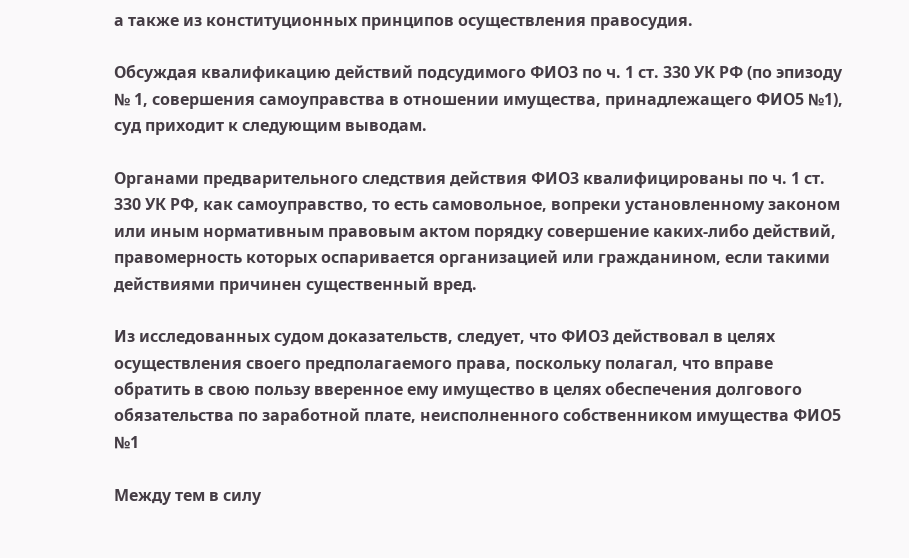а также из конституционных принципов осуществления правосудия.

Обсуждая квалификацию действий подсудимого ФИО3 по ч. 1 ст. 330 УК РФ (по эпизоду № 1, совершения самоуправства в отношении имущества, принадлежащего ФИО5 №1), суд приходит к следующим выводам.

Органами предварительного следствия действия ФИО3 квалифицированы по ч. 1 ст. 330 УК РФ, как самоуправство, то есть самовольное, вопреки установленному законом или иным нормативным правовым актом порядку совершение каких-либо действий, правомерность которых оспаривается организацией или гражданином, если такими действиями причинен существенный вред.

Из исследованных судом доказательств, следует, что ФИО3 действовал в целях осуществления своего предполагаемого права, поскольку полагал, что вправе обратить в свою пользу вверенное ему имущество в целях обеспечения долгового обязательства по заработной плате, неисполненного собственником имущества ФИО5 №1

Между тем в силу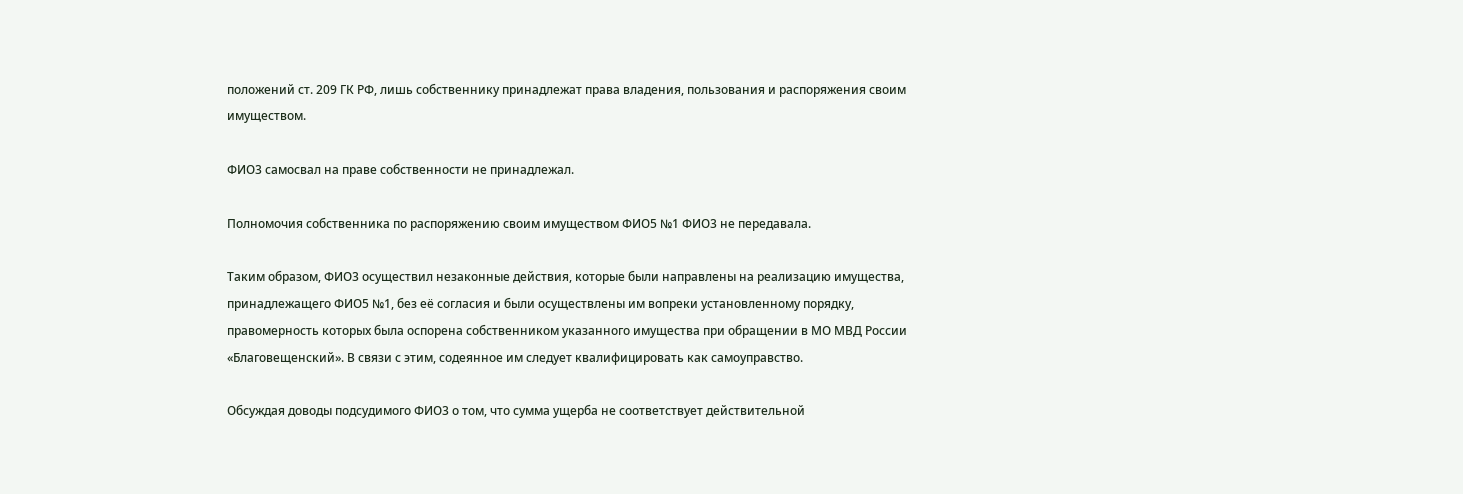положений ст. 209 ГК РФ, лишь собственнику принадлежат права владения, пользования и распоряжения своим имуществом.

ФИО3 самосвал на праве собственности не принадлежал.

Полномочия собственника по распоряжению своим имуществом ФИО5 №1 ФИО3 не передавала.

Таким образом, ФИО3 осуществил незаконные действия, которые были направлены на реализацию имущества, принадлежащего ФИО5 №1, без её согласия и были осуществлены им вопреки установленному порядку, правомерность которых была оспорена собственником указанного имущества при обращении в МО МВД России «Благовещенский». В связи с этим, содеянное им следует квалифицировать как самоуправство.

Обсуждая доводы подсудимого ФИО3 о том, что сумма ущерба не соответствует действительной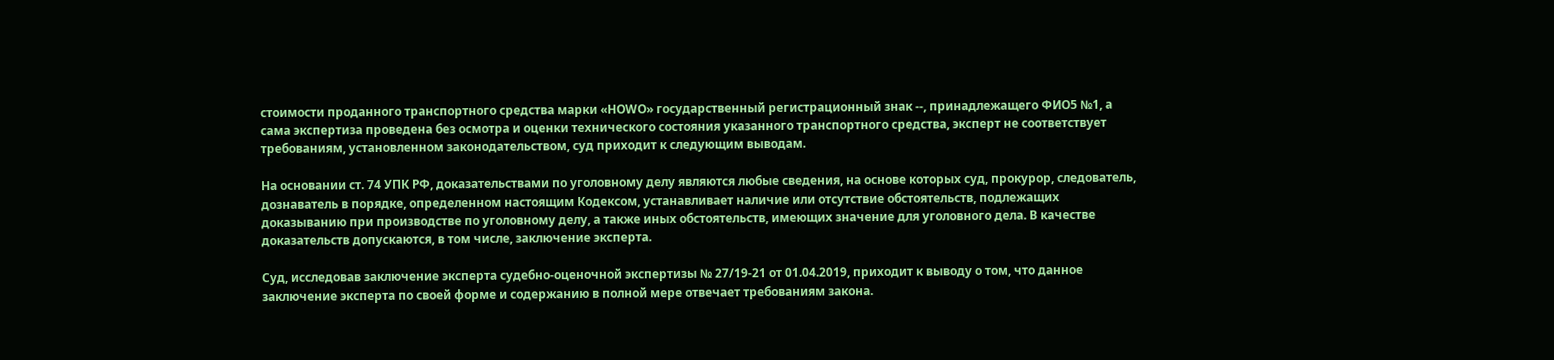стоимости проданного транспортного средства марки «HOWO» государственный регистрационный знак --, принадлежащего ФИО5 №1, а сама экспертиза проведена без осмотра и оценки технического состояния указанного транспортного средства, эксперт не соответствует требованиям, установленном законодательством, суд приходит к следующим выводам.

На основании ст. 74 УПК РФ, доказательствами по уголовному делу являются любые сведения, на основе которых суд, прокурор, следователь, дознаватель в порядке, определенном настоящим Кодексом, устанавливает наличие или отсутствие обстоятельств, подлежащих доказыванию при производстве по уголовному делу, а также иных обстоятельств, имеющих значение для уголовного дела. В качестве доказательств допускаются, в том числе, заключение эксперта.

Суд, исследовав заключение эксперта судебно-оценочной экспертизы № 27/19-21 от 01.04.2019, приходит к выводу о том, что данное заключение эксперта по своей форме и содержанию в полной мере отвечает требованиям закона.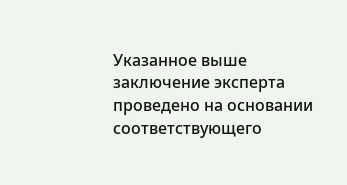Указанное выше заключение эксперта проведено на основании соответствующего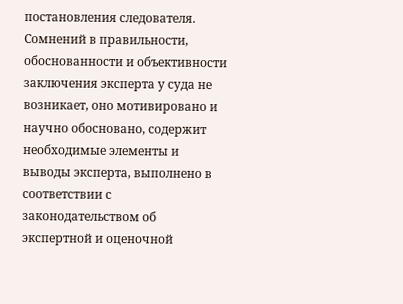постановления следователя. Сомнений в правильности, обоснованности и объективности заключения эксперта у суда не возникает, оно мотивировано и научно обосновано, содержит необходимые элементы и выводы эксперта, выполнено в соответствии с законодательством об экспертной и оценочной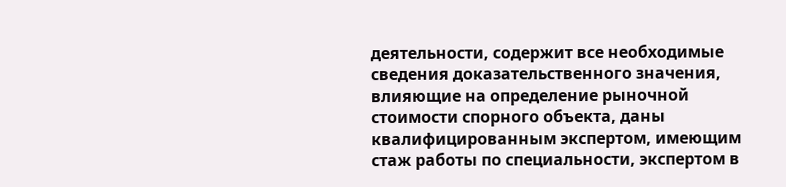деятельности, содержит все необходимые сведения доказательственного значения, влияющие на определение рыночной стоимости спорного объекта, даны квалифицированным экспертом, имеющим стаж работы по специальности, экспертом в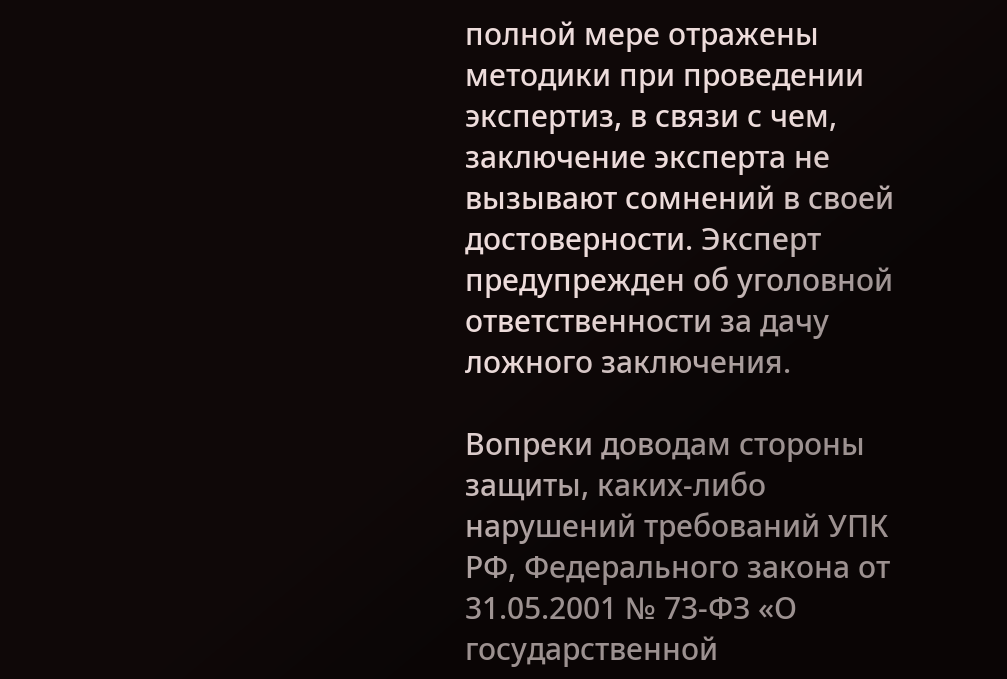полной мере отражены методики при проведении экспертиз, в связи с чем, заключение эксперта не вызывают сомнений в своей достоверности. Эксперт предупрежден об уголовной ответственности за дачу ложного заключения.

Вопреки доводам стороны защиты, каких-либо нарушений требований УПК РФ, Федерального закона от 31.05.2001 № 73-ФЗ «О государственной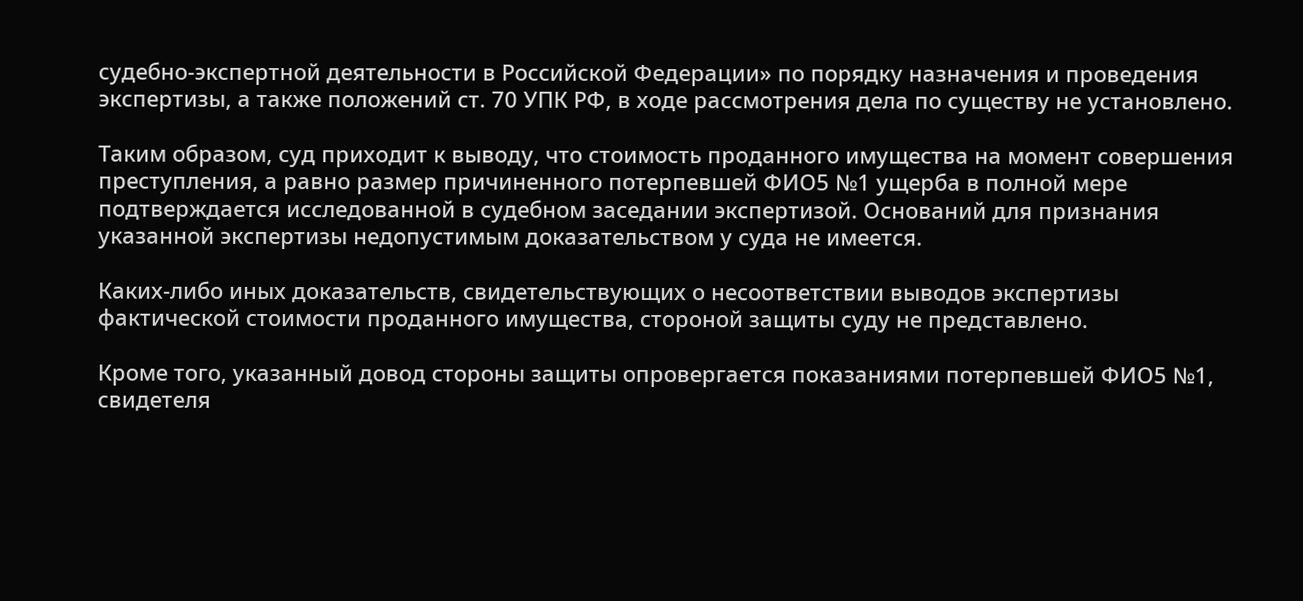судебно-экспертной деятельности в Российской Федерации» по порядку назначения и проведения экспертизы, а также положений ст. 70 УПК РФ, в ходе рассмотрения дела по существу не установлено.

Таким образом, суд приходит к выводу, что стоимость проданного имущества на момент совершения преступления, а равно размер причиненного потерпевшей ФИО5 №1 ущерба в полной мере подтверждается исследованной в судебном заседании экспертизой. Оснований для признания указанной экспертизы недопустимым доказательством у суда не имеется.

Каких-либо иных доказательств, свидетельствующих о несоответствии выводов экспертизы фактической стоимости проданного имущества, стороной защиты суду не представлено.

Кроме того, указанный довод стороны защиты опровергается показаниями потерпевшей ФИО5 №1, свидетеля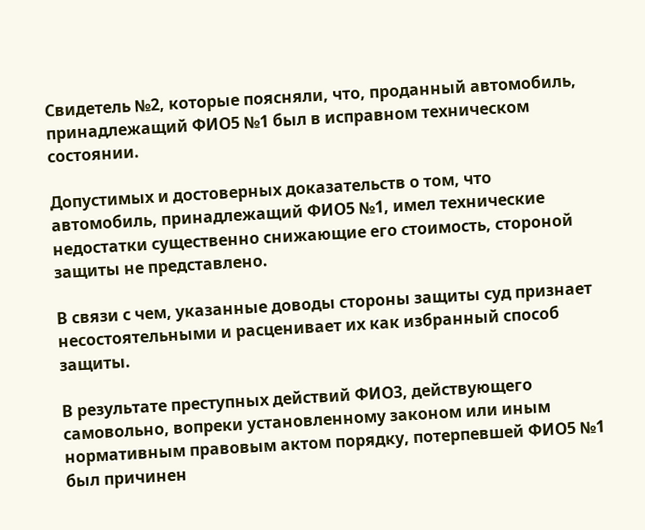Свидетель №2, которые поясняли, что, проданный автомобиль, принадлежащий ФИО5 №1 был в исправном техническом состоянии.

Допустимых и достоверных доказательств о том, что автомобиль, принадлежащий ФИО5 №1, имел технические недостатки существенно снижающие его стоимость, стороной защиты не представлено.

В связи с чем, указанные доводы стороны защиты суд признает несостоятельными и расценивает их как избранный способ защиты.

В результате преступных действий ФИО3, действующего самовольно, вопреки установленному законом или иным нормативным правовым актом порядку, потерпевшей ФИО5 №1 был причинен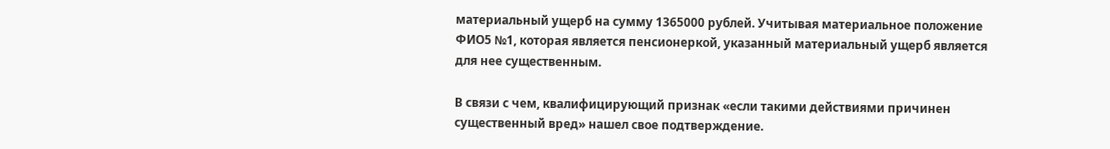материальный ущерб на сумму 1365000 рублей. Учитывая материальное положение ФИО5 №1, которая является пенсионеркой, указанный материальный ущерб является для нее существенным.

В связи с чем, квалифицирующий признак «если такими действиями причинен существенный вред» нашел свое подтверждение.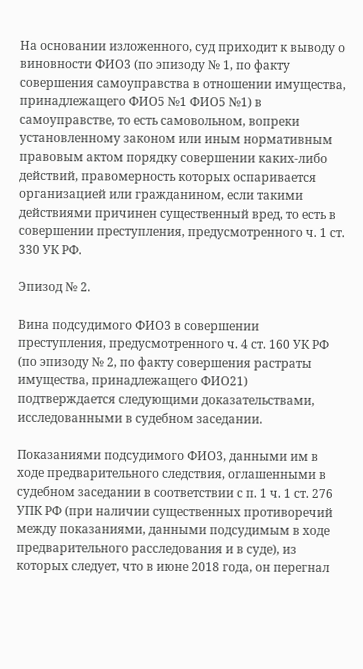На основании изложенного, суд приходит к выводу о виновности ФИО3 (по эпизоду № 1, по факту совершения самоуправства в отношении имущества, принадлежащего ФИО5 №1 ФИО5 №1) в самоуправстве, то есть самовольном, вопреки установленному законом или иным нормативным правовым актом порядку совершении каких-либо действий, правомерность которых оспаривается организацией или гражданином, если такими действиями причинен существенный вред, то есть в совершении преступления, предусмотренного ч. 1 ст. 330 УК РФ.

Эпизод № 2.

Вина подсудимого ФИО3 в совершении преступления, предусмотренного ч. 4 ст. 160 УК РФ (по эпизоду № 2, по факту совершения растраты имущества, принадлежащего ФИО21) подтверждается следующими доказательствами, исследованными в судебном заседании.

Показаниями подсудимого ФИО3, данными им в ходе предварительного следствия, оглашенными в судебном заседании в соответствии с п. 1 ч. 1 ст. 276 УПК РФ (при наличии существенных противоречий между показаниями, данными подсудимым в ходе предварительного расследования и в суде), из которых следует, что в июне 2018 года, он перегнал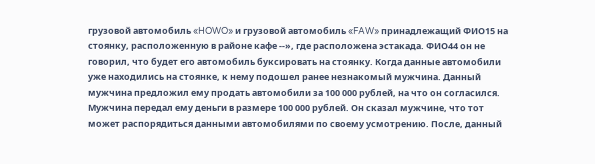грузовой автомобиль «HOWO» и грузовой автомобиль «FAW» принадлежащий ФИО15 на стоянку, расположенную в районе кафе --», где расположена эстакада. ФИО44 он не говорил, что будет его автомобиль буксировать на стоянку. Когда данные автомобили уже находились на стоянке, к нему подошел ранее незнакомый мужчина. Данный мужчина предложил ему продать автомобили за 100 000 рублей, на что он согласился. Мужчина передал ему деньги в размере 100 000 рублей. Он сказал мужчине, что тот может распорядиться данными автомобилями по своему усмотрению. После, данный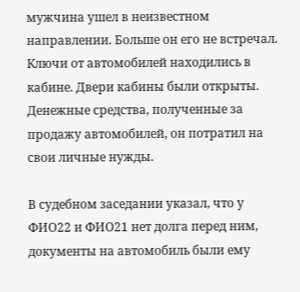мужчина ушел в неизвестном направлении. Больше он его не встречал. Ключи от автомобилей находились в кабине. Двери кабины были открыты. Денежные средства, полученные за продажу автомобилей, он потратил на свои личные нужды.

В судебном заседании указал, что у ФИО22 и ФИО21 нет долга перед ним, документы на автомобиль были ему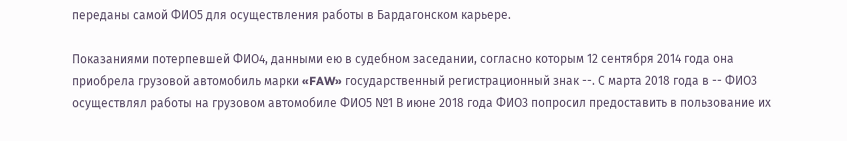переданы самой ФИО5 для осуществления работы в Бардагонском карьере.

Показаниями потерпевшей ФИО4, данными ею в судебном заседании, согласно которым 12 сентября 2014 года она приобрела грузовой автомобиль марки «FAW» государственный регистрационный знак --. С марта 2018 года в -- ФИО3 осуществлял работы на грузовом автомобиле ФИО5 №1 В июне 2018 года ФИО3 попросил предоставить в пользование их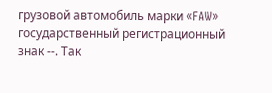грузовой автомобиль марки «FAW» государственный регистрационный знак --. Так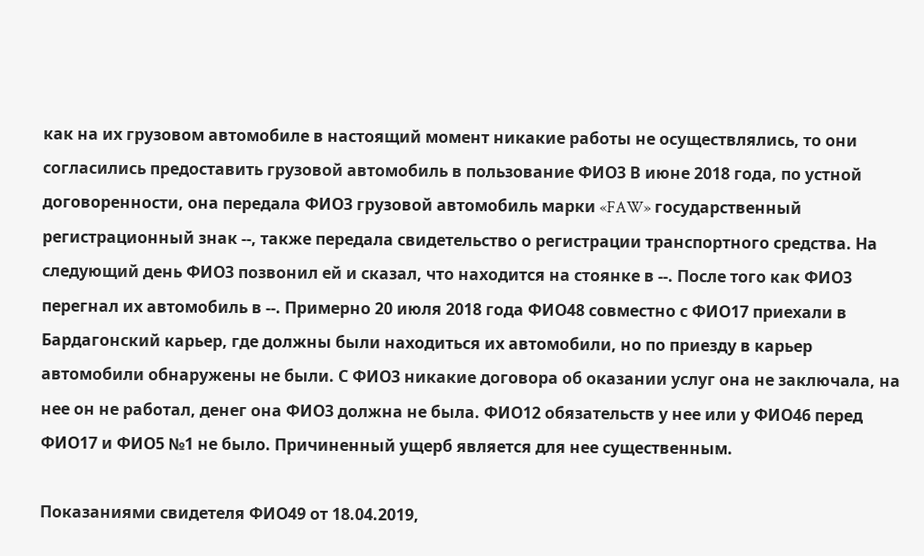как на их грузовом автомобиле в настоящий момент никакие работы не осуществлялись, то они согласились предоставить грузовой автомобиль в пользование ФИО3 В июне 2018 года, по устной договоренности, она передала ФИО3 грузовой автомобиль марки «FAW» государственный регистрационный знак --, также передала свидетельство о регистрации транспортного средства. На следующий день ФИО3 позвонил ей и сказал, что находится на стоянке в --. После того как ФИО3 перегнал их автомобиль в --. Примерно 20 июля 2018 года ФИО48 совместно с ФИО17 приехали в Бардагонский карьер, где должны были находиться их автомобили, но по приезду в карьер автомобили обнаружены не были. С ФИО3 никакие договора об оказании услуг она не заключала, на нее он не работал, денег она ФИО3 должна не была. ФИО12 обязательств у нее или у ФИО46 перед ФИО17 и ФИО5 №1 не было. Причиненный ущерб является для нее существенным.

Показаниями свидетеля ФИО49 от 18.04.2019,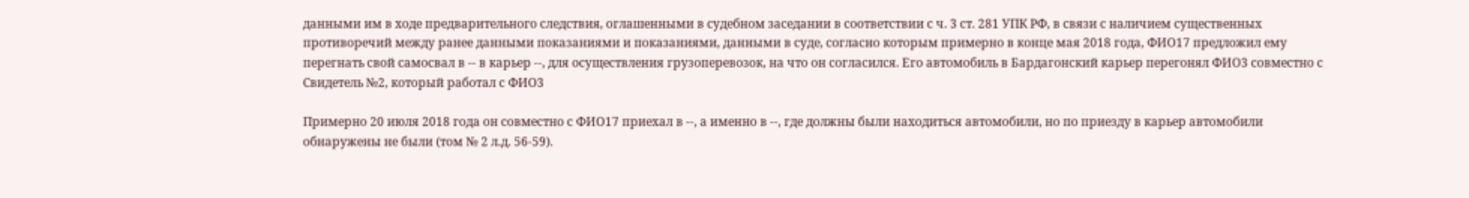данными им в ходе предварительного следствия, оглашенными в судебном заседании в соответствии с ч. 3 ст. 281 УПК РФ, в связи с наличием существенных противоречий между ранее данными показаниями и показаниями, данными в суде, согласно которым примерно в конце мая 2018 года, ФИО17 предложил ему перегнать свой самосвал в -- в карьер --, для осуществления грузоперевозок, на что он согласился. Его автомобиль в Бардагонский карьер перегонял ФИО3 совместно с Свидетель №2, который работал с ФИО3

Примерно 20 июля 2018 года он совместно с ФИО17 приехал в --, а именно в --, где должны были находиться автомобили, но по приезду в карьер автомобили обнаружены не были (том № 2 л.д. 56-59).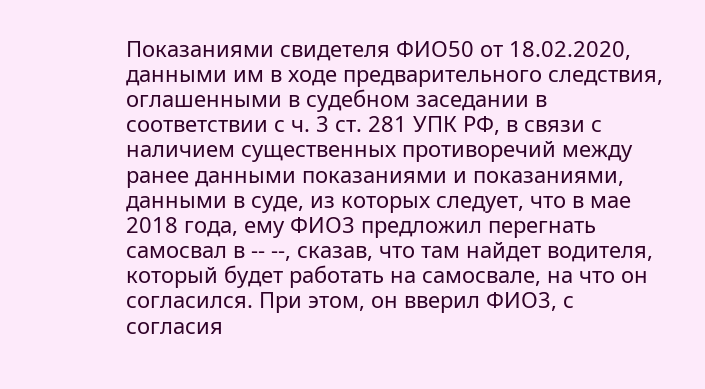Показаниями свидетеля ФИО50 от 18.02.2020, данными им в ходе предварительного следствия, оглашенными в судебном заседании в соответствии с ч. 3 ст. 281 УПК РФ, в связи с наличием существенных противоречий между ранее данными показаниями и показаниями, данными в суде, из которых следует, что в мае 2018 года, ему ФИО3 предложил перегнать самосвал в -- --, сказав, что там найдет водителя, который будет работать на самосвале, на что он согласился. При этом, он вверил ФИО3, с согласия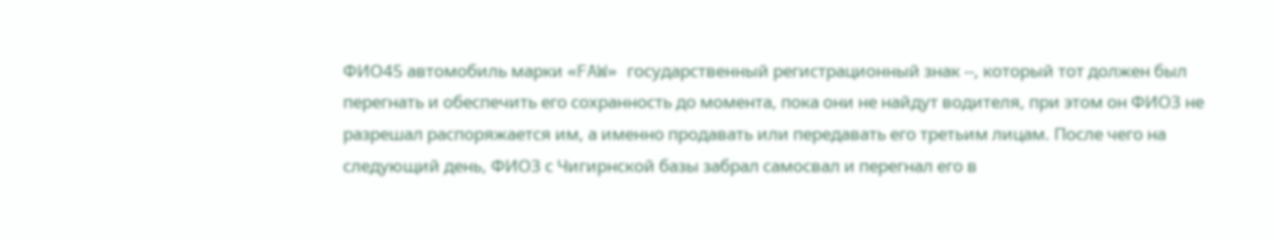ФИО45 автомобиль марки «FAW» государственный регистрационный знак --, который тот должен был перегнать и обеспечить его сохранность до момента, пока они не найдут водителя, при этом он ФИО3 не разрешал распоряжается им, а именно продавать или передавать его третьим лицам. После чего на следующий день, ФИО3 с Чигирнской базы забрал самосвал и перегнал его в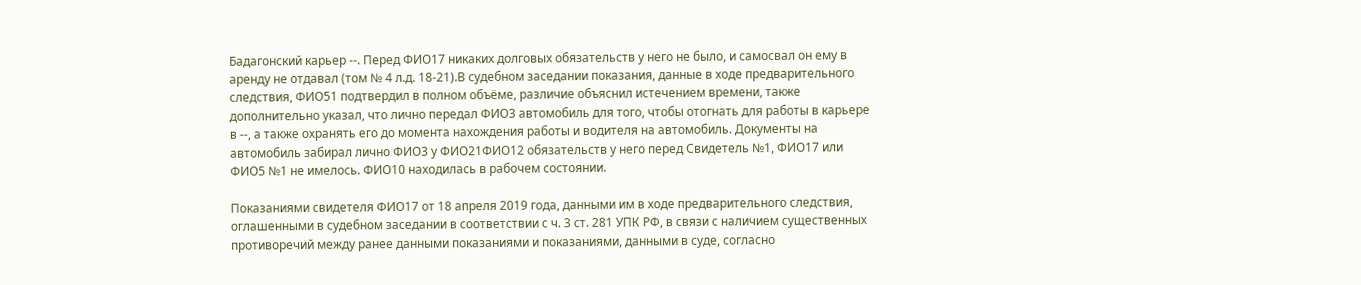Бадагонский карьер --. Перед ФИО17 никаких долговых обязательств у него не было, и самосвал он ему в аренду не отдавал (том № 4 л.д. 18-21).В судебном заседании показания, данные в ходе предварительного следствия, ФИО51 подтвердил в полном объёме, различие объяснил истечением времени, также дополнительно указал, что лично передал ФИО3 автомобиль для того, чтобы отогнать для работы в карьере в --, а также охранять его до момента нахождения работы и водителя на автомобиль. Документы на автомобиль забирал лично ФИО3 у ФИО21ФИО12 обязательств у него перед Свидетель №1, ФИО17 или ФИО5 №1 не имелось. ФИО10 находилась в рабочем состоянии.

Показаниями свидетеля ФИО17 от 18 апреля 2019 года, данными им в ходе предварительного следствия, оглашенными в судебном заседании в соответствии с ч. 3 ст. 281 УПК РФ, в связи с наличием существенных противоречий между ранее данными показаниями и показаниями, данными в суде, согласно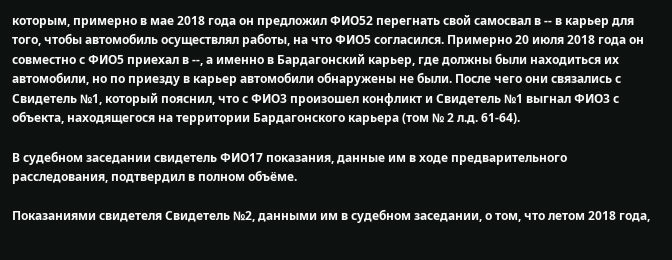которым, примерно в мае 2018 года он предложил ФИО52 перегнать свой самосвал в -- в карьер для того, чтобы автомобиль осуществлял работы, на что ФИО5 согласился. Примерно 20 июля 2018 года он совместно с ФИО5 приехал в --, а именно в Бардагонский карьер, где должны были находиться их автомобили, но по приезду в карьер автомобили обнаружены не были. После чего они связались с Свидетель №1, который пояснил, что с ФИО3 произошел конфликт и Свидетель №1 выгнал ФИО3 с объекта, находящегося на территории Бардагонского карьера (том № 2 л.д. 61-64).

В судебном заседании свидетель ФИО17 показания, данные им в ходе предварительного расследования, подтвердил в полном объёме.

Показаниями свидетеля Свидетель №2, данными им в судебном заседании, о том, что летом 2018 года,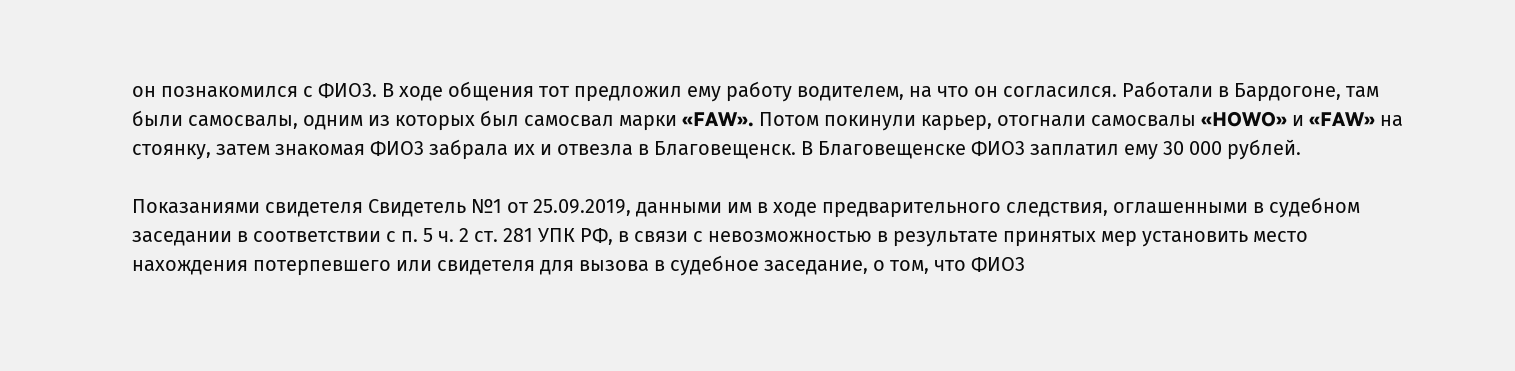он познакомился с ФИО3. В ходе общения тот предложил ему работу водителем, на что он согласился. Работали в Бардогоне, там были самосвалы, одним из которых был самосвал марки «FAW». Потом покинули карьер, отогнали самосвалы «HOWO» и «FAW» на стоянку, затем знакомая ФИО3 забрала их и отвезла в Благовещенск. В Благовещенске ФИО3 заплатил ему 30 000 рублей.

Показаниями свидетеля Свидетель №1 от 25.09.2019, данными им в ходе предварительного следствия, оглашенными в судебном заседании в соответствии с п. 5 ч. 2 ст. 281 УПК РФ, в связи с невозможностью в результате принятых мер установить место нахождения потерпевшего или свидетеля для вызова в судебное заседание, о том, что ФИО3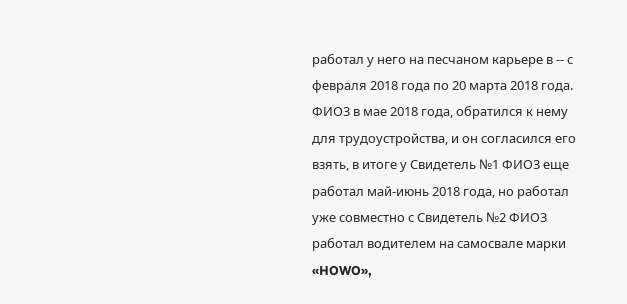работал у него на песчаном карьере в -- с февраля 2018 года по 20 марта 2018 года. ФИО3 в мае 2018 года, обратился к нему для трудоустройства, и он согласился его взять, в итоге у Свидетель №1 ФИО3 еще работал май-июнь 2018 года, но работал уже совместно с Свидетель №2 ФИО3 работал водителем на самосвале марки «HOWO»,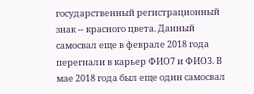государственный регистрационный знак -- красного цвета. Данный самосвал еще в феврале 2018 года перегнали в карьер ФИО7 и ФИО3. В мае 2018 года был еще один самосвал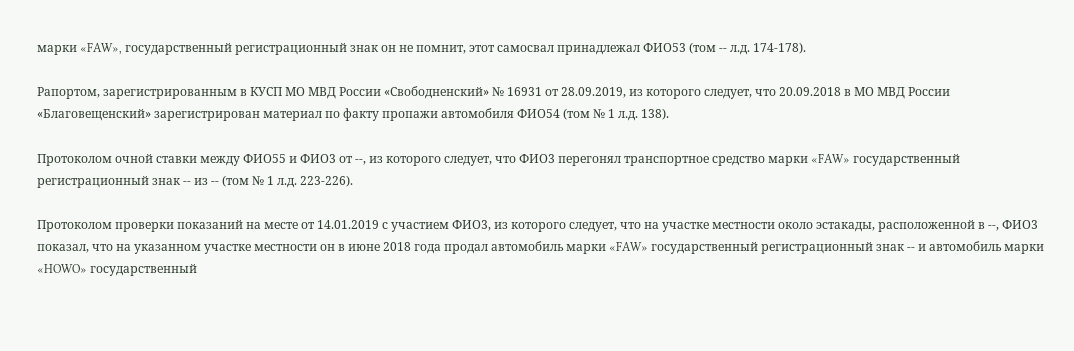марки «FAW», государственный регистрационный знак он не помнит, этот самосвал принадлежал ФИО53 (том -- л.д. 174-178).

Рапортом, зарегистрированным в КУСП МО МВД России «Свободненский» № 16931 от 28.09.2019, из которого следует, что 20.09.2018 в МО МВД России «Благовещенский» зарегистрирован материал по факту пропажи автомобиля ФИО54 (том № 1 л.д. 138).

Протоколом очной ставки между ФИО55 и ФИО3 от --, из которого следует, что ФИО3 перегонял транспортное средство марки «FAW» государственный регистрационный знак -- из -- (том № 1 л.д. 223-226).

Протоколом проверки показаний на месте от 14.01.2019 с участием ФИО3, из которого следует, что на участке местности около эстакады, расположенной в --, ФИО3 показал, что на указанном участке местности он в июне 2018 года продал автомобиль марки «FAW» государственный регистрационный знак -- и автомобиль марки «HOWO» государственный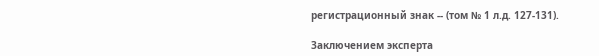регистрационный знак -- (том № 1 л.д. 127-131).

Заключением эксперта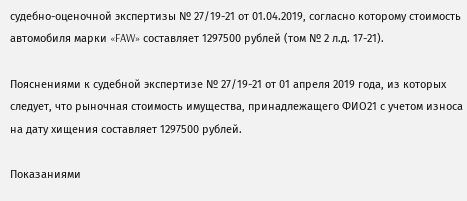судебно-оценочной экспертизы № 27/19-21 от 01.04.2019, согласно которому стоимость автомобиля марки «FAW» составляет 1297500 рублей (том № 2 л.д. 17-21).

Пояснениями к судебной экспертизе № 27/19-21 от 01 апреля 2019 года, из которых следует, что рыночная стоимость имущества, принадлежащего ФИО21 с учетом износа на дату хищения составляет 1297500 рублей.

Показаниями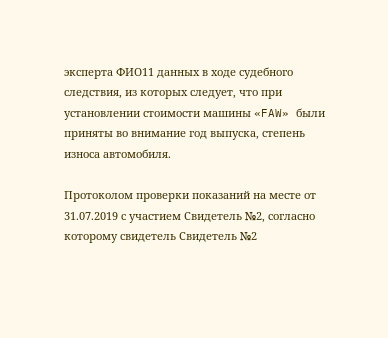эксперта ФИО11 данных в ходе судебного следствия, из которых следует, что при установлении стоимости машины «FAW» были приняты во внимание год выпуска, степень износа автомобиля.

Протоколом проверки показаний на месте от 31.07.2019 с участием Свидетель №2, согласно которому свидетель Свидетель №2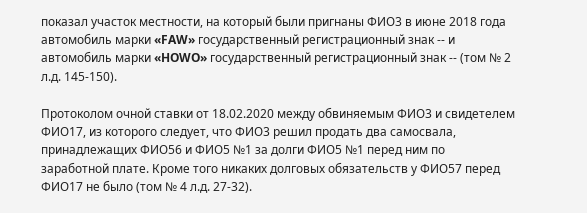показал участок местности, на который были пригнаны ФИО3 в июне 2018 года автомобиль марки «FAW» государственный регистрационный знак -- и автомобиль марки «HOWO» государственный регистрационный знак -- (том № 2 л.д. 145-150).

Протоколом очной ставки от 18.02.2020 между обвиняемым ФИО3 и свидетелем ФИО17, из которого следует, что ФИО3 решил продать два самосвала, принадлежащих ФИО56 и ФИО5 №1 за долги ФИО5 №1 перед ним по заработной плате. Кроме того никаких долговых обязательств у ФИО57 перед ФИО17 не было (том № 4 л.д. 27-32).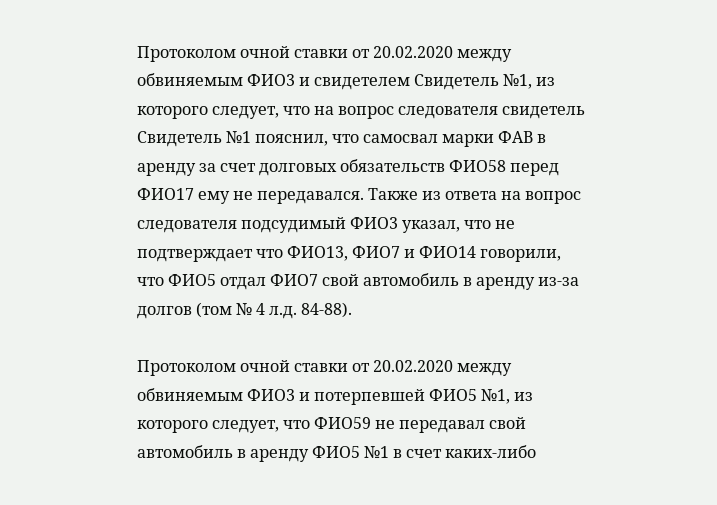Протоколом очной ставки от 20.02.2020 между обвиняемым ФИО3 и свидетелем Свидетель №1, из которого следует, что на вопрос следователя свидетель Свидетель №1 пояснил, что самосвал марки ФАВ в аренду за счет долговых обязательств ФИО58 перед ФИО17 ему не передавался. Также из ответа на вопрос следователя подсудимый ФИО3 указал, что не подтверждает что ФИО13, ФИО7 и ФИО14 говорили, что ФИО5 отдал ФИО7 свой автомобиль в аренду из-за долгов (том № 4 л.д. 84-88).

Протоколом очной ставки от 20.02.2020 между обвиняемым ФИО3 и потерпевшей ФИО5 №1, из которого следует, что ФИО59 не передавал свой автомобиль в аренду ФИО5 №1 в счет каких-либо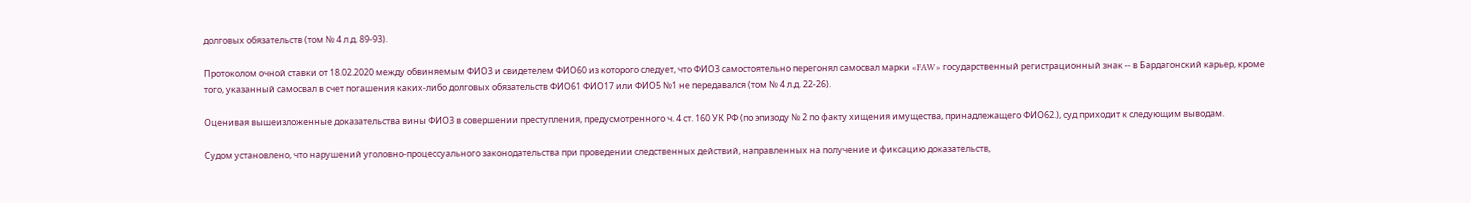долговых обязательств (том № 4 л.д. 89-93).

Протоколом очной ставки от 18.02.2020 между обвиняемым ФИО3 и свидетелем ФИО60 из которого следует, что ФИО3 самостоятельно перегонял самосвал марки «FAW» государственный регистрационный знак -- в Бардагонский карьер, кроме того, указанный самосвал в счет погашения каких-либо долговых обязательств ФИО61 ФИО17 или ФИО5 №1 не передавался (том № 4 л.д. 22-26).

Оценивая вышеизложенные доказательства вины ФИО3 в совершении преступления, предусмотренного ч. 4 ст. 160 УК РФ (по эпизоду № 2 по факту хищения имущества, принадлежащего ФИО62.), суд приходит к следующим выводам.

Судом установлено, что нарушений уголовно-процессуального законодательства при проведении следственных действий, направленных на получение и фиксацию доказательств,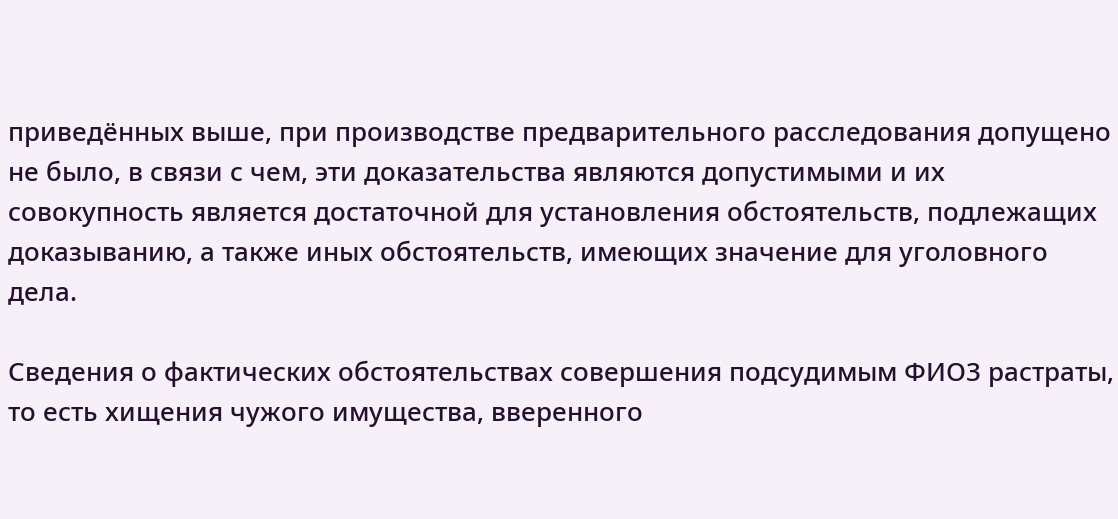приведённых выше, при производстве предварительного расследования допущено не было, в связи с чем, эти доказательства являются допустимыми и их совокупность является достаточной для установления обстоятельств, подлежащих доказыванию, а также иных обстоятельств, имеющих значение для уголовного дела.

Сведения о фактических обстоятельствах совершения подсудимым ФИО3 растраты, то есть хищения чужого имущества, вверенного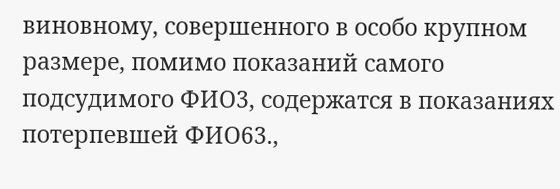виновному, совершенного в особо крупном размере, помимо показаний самого подсудимого ФИО3, содержатся в показаниях потерпевшей ФИО63.,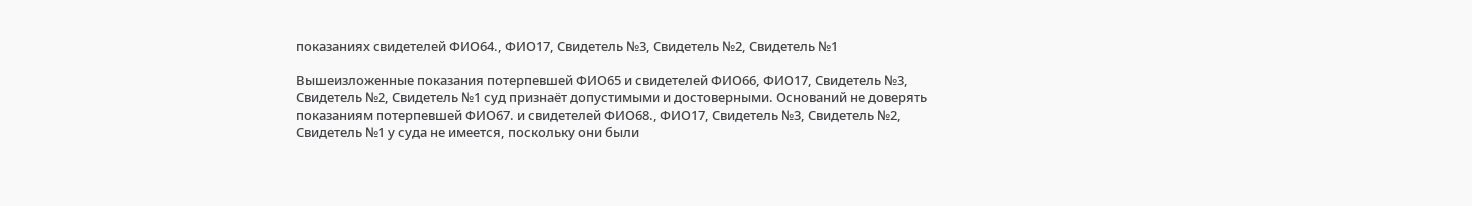показаниях свидетелей ФИО64., ФИО17, Свидетель №3, Свидетель №2, Свидетель №1

Вышеизложенные показания потерпевшей ФИО65 и свидетелей ФИО66, ФИО17, Свидетель №3, Свидетель №2, Свидетель №1 суд признаёт допустимыми и достоверными. Оснований не доверять показаниям потерпевшей ФИО67. и свидетелей ФИО68., ФИО17, Свидетель №3, Свидетель №2, Свидетель №1 у суда не имеется, поскольку они были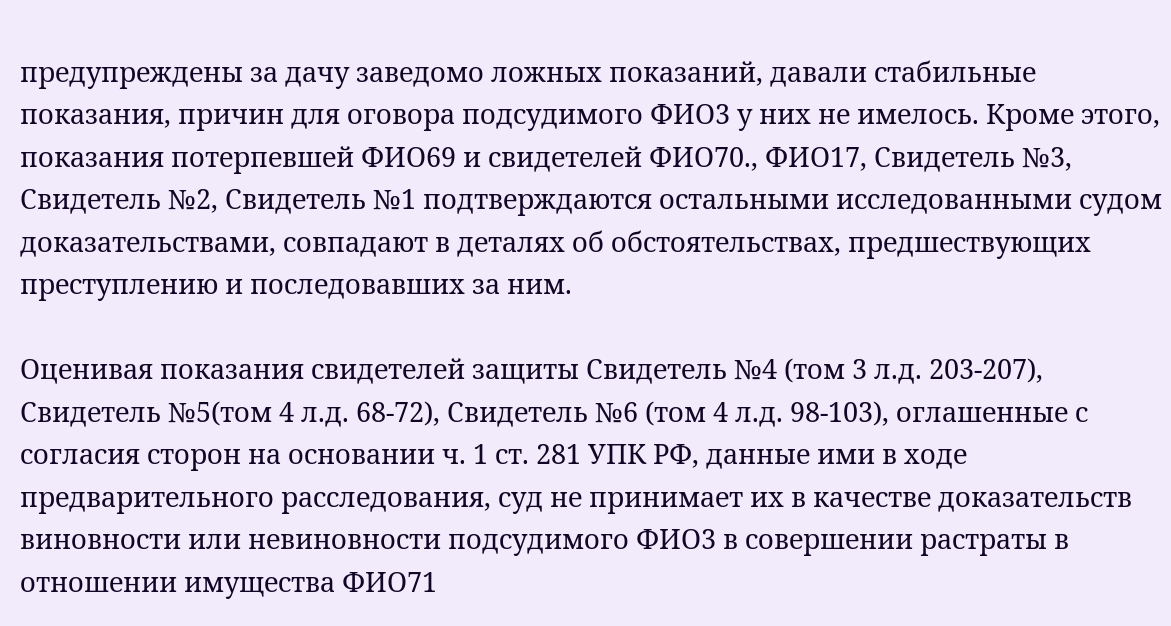предупреждены за дачу заведомо ложных показаний, давали стабильные показания, причин для оговора подсудимого ФИО3 у них не имелось. Кроме этого, показания потерпевшей ФИО69 и свидетелей ФИО70., ФИО17, Свидетель №3, Свидетель №2, Свидетель №1 подтверждаются остальными исследованными судом доказательствами, совпадают в деталях об обстоятельствах, предшествующих преступлению и последовавших за ним.

Оценивая показания свидетелей защиты Свидетель №4 (том 3 л.д. 203-207), Свидетель №5(том 4 л.д. 68-72), Свидетель №6 (том 4 л.д. 98-103), оглашенные с согласия сторон на основании ч. 1 ст. 281 УПК РФ, данные ими в ходе предварительного расследования, суд не принимает их в качестве доказательств виновности или невиновности подсудимого ФИО3 в совершении растраты в отношении имущества ФИО71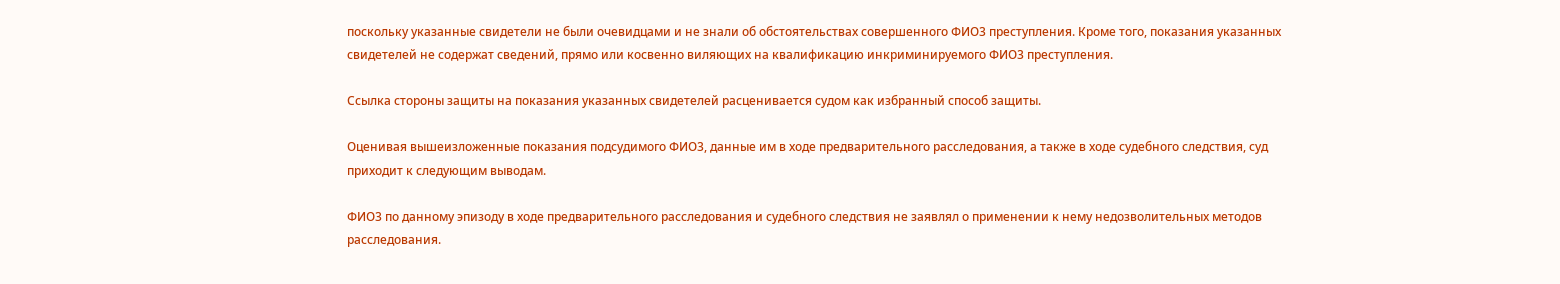поскольку указанные свидетели не были очевидцами и не знали об обстоятельствах совершенного ФИО3 преступления. Кроме того, показания указанных свидетелей не содержат сведений, прямо или косвенно виляющих на квалификацию инкриминируемого ФИО3 преступления.

Ссылка стороны защиты на показания указанных свидетелей расценивается судом как избранный способ защиты.

Оценивая вышеизложенные показания подсудимого ФИО3, данные им в ходе предварительного расследования, а также в ходе судебного следствия, суд приходит к следующим выводам.

ФИО3 по данному эпизоду в ходе предварительного расследования и судебного следствия не заявлял о применении к нему недозволительных методов расследования.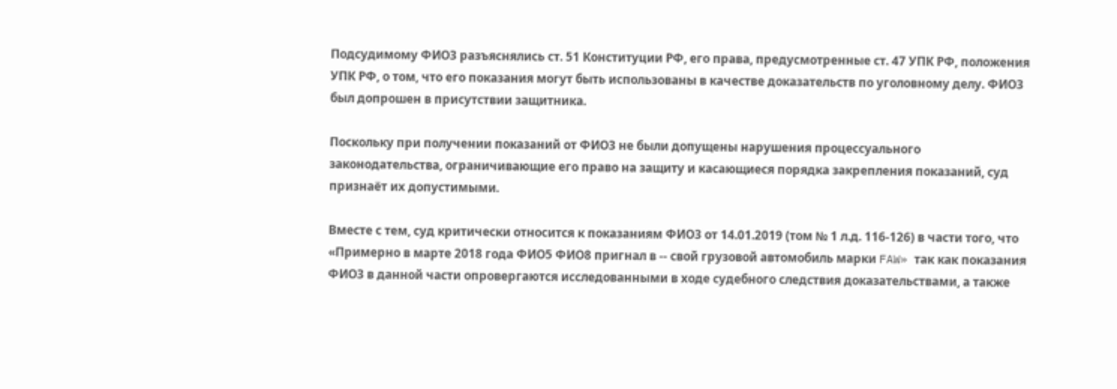Подсудимому ФИО3 разъяснялись ст. 51 Конституции РФ, его права, предусмотренные ст. 47 УПК РФ, положения УПК РФ, о том, что его показания могут быть использованы в качестве доказательств по уголовному делу. ФИО3 был допрошен в присутствии защитника.

Поскольку при получении показаний от ФИО3 не были допущены нарушения процессуального законодательства, ограничивающие его право на защиту и касающиеся порядка закрепления показаний, суд признаёт их допустимыми.

Вместе с тем, суд критически относится к показаниям ФИО3 от 14.01.2019 (том № 1 л.д. 116-126) в части того, что «Примерно в марте 2018 года ФИО5 ФИО8 пригнал в -- свой грузовой автомобиль марки FAW» так как показания ФИО3 в данной части опровергаются исследованными в ходе судебного следствия доказательствами, а также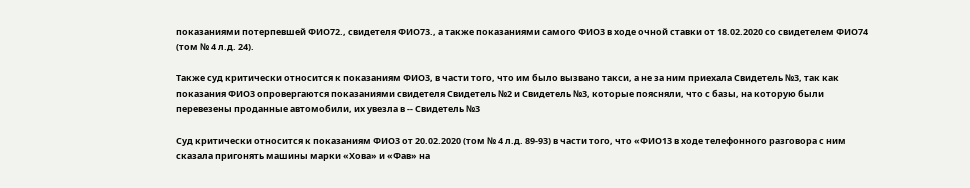показаниями потерпевшей ФИО72., свидетеля ФИО73., а также показаниями самого ФИО3 в ходе очной ставки от 18.02.2020 со свидетелем ФИО74 (том № 4 л.д. 24).

Также суд критически относится к показаниям ФИО3, в части того, что им было вызвано такси, а не за ним приехала Свидетель №3, так как показания ФИО3 опровергаются показаниями свидетеля Свидетель №2 и Свидетель №3, которые поясняли, что с базы, на которую были перевезены проданные автомобили, их увезла в -- Свидетель №3

Суд критически относится к показаниям ФИО3 от 20.02.2020 (том № 4 л.д. 89-93) в части того, что «ФИО13 в ходе телефонного разговора с ним сказала пригонять машины марки «Хова» и «Фав» на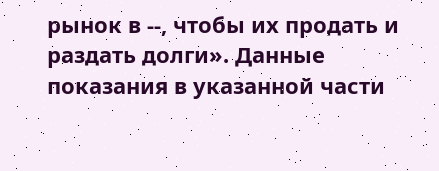рынок в --, чтобы их продать и раздать долги». Данные показания в указанной части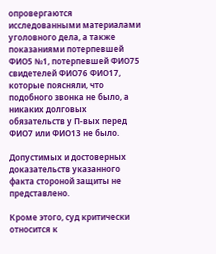опровергаются исследованными материалами уголовного дела, а также показаниями потерпевшей ФИО5 №1, потерпевшей ФИО75 свидетелей ФИО76 ФИО17, которые поясняли, что подобного звонка не было, а никаких долговых обязательств у П-вых перед ФИО7 или ФИО13 не было.

Допустимых и достоверных доказательств указанного факта стороной защиты не представлено.

Кроме этого, суд критически относится к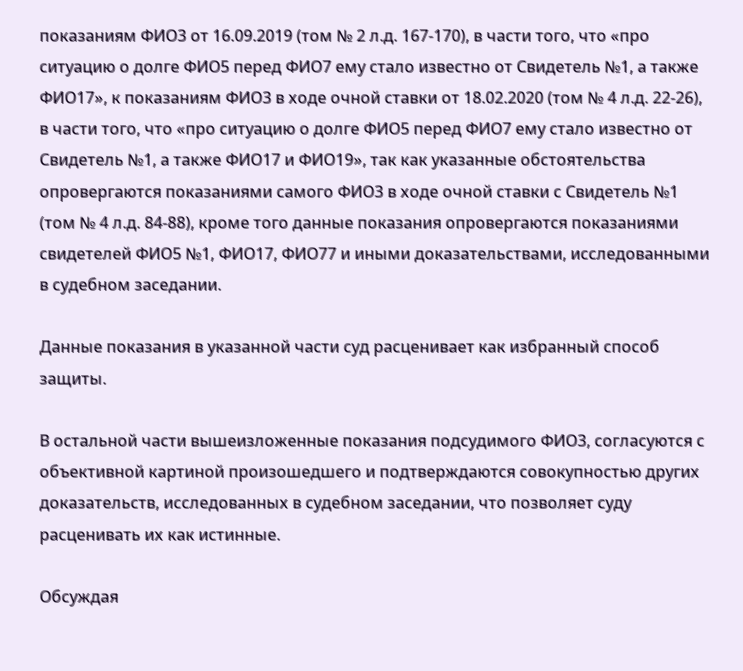показаниям ФИО3 от 16.09.2019 (том № 2 л.д. 167-170), в части того, что «про ситуацию о долге ФИО5 перед ФИО7 ему стало известно от Свидетель №1, а также ФИО17», к показаниям ФИО3 в ходе очной ставки от 18.02.2020 (том № 4 л.д. 22-26), в части того, что «про ситуацию о долге ФИО5 перед ФИО7 ему стало известно от Свидетель №1, а также ФИО17 и ФИО19», так как указанные обстоятельства опровергаются показаниями самого ФИО3 в ходе очной ставки с Свидетель №1 (том № 4 л.д. 84-88), кроме того данные показания опровергаются показаниями свидетелей ФИО5 №1, ФИО17, ФИО77 и иными доказательствами, исследованными в судебном заседании.

Данные показания в указанной части суд расценивает как избранный способ защиты.

В остальной части вышеизложенные показания подсудимого ФИО3, согласуются с объективной картиной произошедшего и подтверждаются совокупностью других доказательств, исследованных в судебном заседании, что позволяет суду расценивать их как истинные.

Обсуждая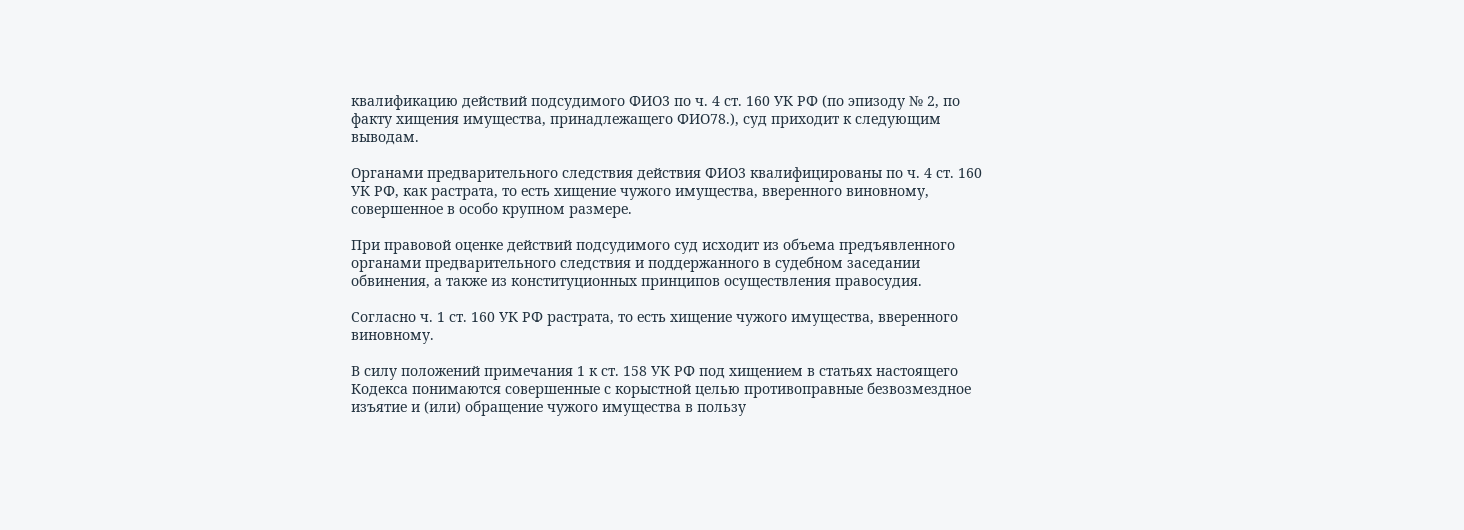квалификацию действий подсудимого ФИО3 по ч. 4 ст. 160 УК РФ (по эпизоду № 2, по факту хищения имущества, принадлежащего ФИО78.), суд приходит к следующим выводам.

Органами предварительного следствия действия ФИО3 квалифицированы по ч. 4 ст. 160 УК РФ, как растрата, то есть хищение чужого имущества, вверенного виновному, совершенное в особо крупном размере.

При правовой оценке действий подсудимого суд исходит из объема предъявленного органами предварительного следствия и поддержанного в судебном заседании обвинения, а также из конституционных принципов осуществления правосудия.

Согласно ч. 1 ст. 160 УК РФ растрата, то есть хищение чужого имущества, вверенного виновному.

В силу положений примечания 1 к ст. 158 УК РФ под хищением в статьях настоящего Кодекса понимаются совершенные с корыстной целью противоправные безвозмездное изъятие и (или) обращение чужого имущества в пользу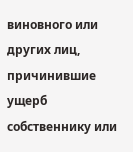виновного или других лиц, причинившие ущерб собственнику или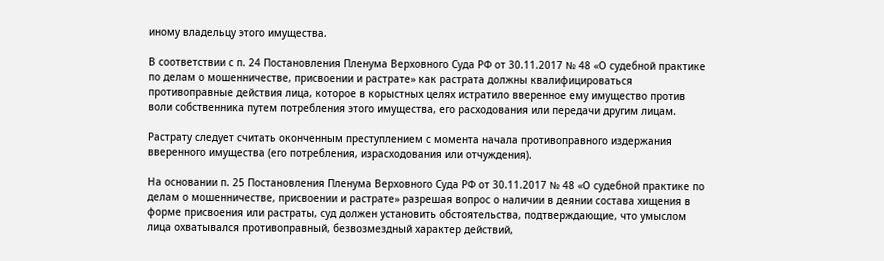иному владельцу этого имущества.

В соответствии с п. 24 Постановления Пленума Верховного Суда РФ от 30.11.2017 № 48 «О судебной практике по делам о мошенничестве, присвоении и растрате» как растрата должны квалифицироваться противоправные действия лица, которое в корыстных целях истратило вверенное ему имущество против воли собственника путем потребления этого имущества, его расходования или передачи другим лицам.

Растрату следует считать оконченным преступлением с момента начала противоправного издержания вверенного имущества (его потребления, израсходования или отчуждения).

На основании п. 25 Постановления Пленума Верховного Суда РФ от 30.11.2017 № 48 «О судебной практике по делам о мошенничестве, присвоении и растрате» разрешая вопрос о наличии в деянии состава хищения в форме присвоения или растраты, суд должен установить обстоятельства, подтверждающие, что умыслом лица охватывался противоправный, безвозмездный характер действий,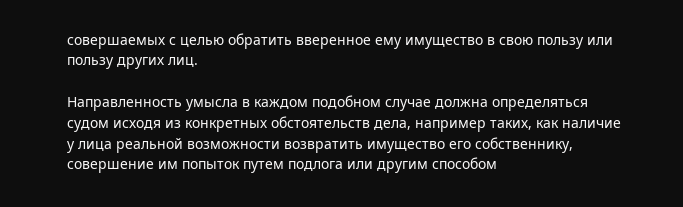совершаемых с целью обратить вверенное ему имущество в свою пользу или пользу других лиц.

Направленность умысла в каждом подобном случае должна определяться судом исходя из конкретных обстоятельств дела, например таких, как наличие у лица реальной возможности возвратить имущество его собственнику, совершение им попыток путем подлога или другим способом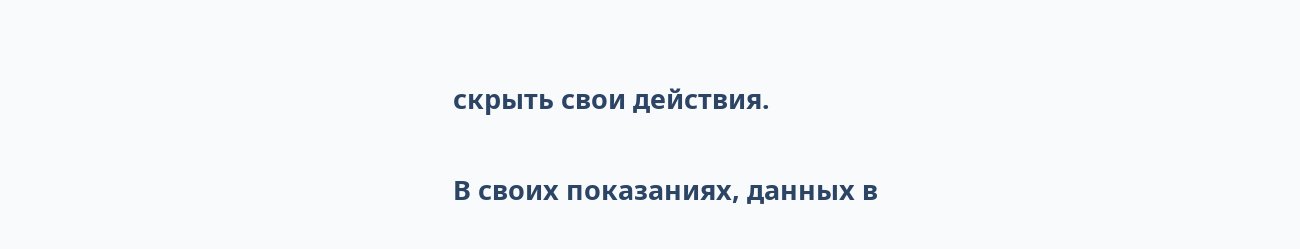скрыть свои действия.

В своих показаниях, данных в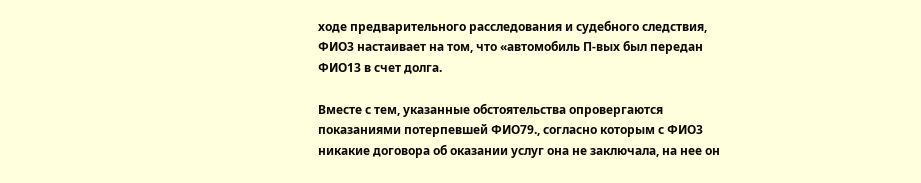ходе предварительного расследования и судебного следствия, ФИО3 настаивает на том, что «автомобиль П-вых был передан ФИО13 в счет долга.

Вместе с тем, указанные обстоятельства опровергаются показаниями потерпевшей ФИО79., согласно которым с ФИО3 никакие договора об оказании услуг она не заключала, на нее он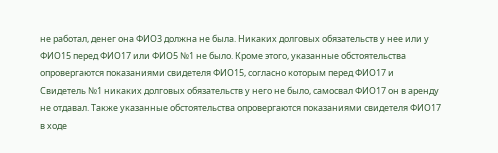не работал, денег она ФИО3 должна не была. Никаких долговых обязательств у нее или у ФИО15 перед ФИО17 или ФИО5 №1 не было. Кроме этого, указанные обстоятельства опровергаются показаниями свидетеля ФИО15, согласно которым перед ФИО17 и Свидетель №1 никаких долговых обязательств у него не было, самосвал ФИО17 он в аренду не отдавал. Также указанные обстоятельства опровергаются показаниями свидетеля ФИО17 в ходе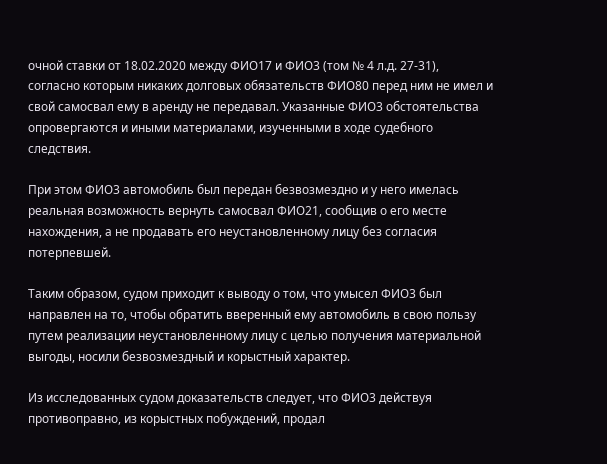очной ставки от 18.02.2020 между ФИО17 и ФИО3 (том № 4 л.д. 27-31), согласно которым никаких долговых обязательств ФИО80 перед ним не имел и свой самосвал ему в аренду не передавал. Указанные ФИО3 обстоятельства опровергаются и иными материалами, изученными в ходе судебного следствия.

При этом ФИО3 автомобиль был передан безвозмездно и у него имелась реальная возможность вернуть самосвал ФИО21, сообщив о его месте нахождения, а не продавать его неустановленному лицу без согласия потерпевшей.

Таким образом, судом приходит к выводу о том, что умысел ФИО3 был направлен на то, чтобы обратить вверенный ему автомобиль в свою пользу путем реализации неустановленному лицу с целью получения материальной выгоды, носили безвозмездный и корыстный характер.

Из исследованных судом доказательств следует, что ФИО3 действуя противоправно, из корыстных побуждений, продал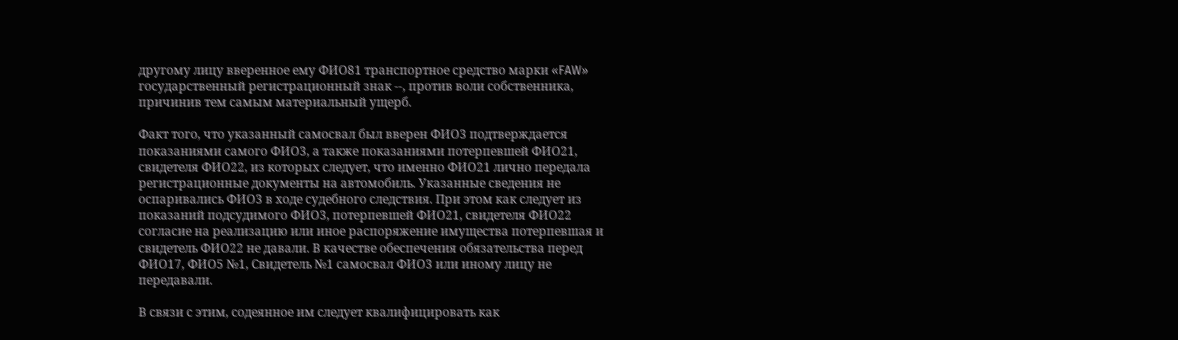другому лицу вверенное ему ФИО81 транспортное средство марки «FAW» государственный регистрационный знак --, против воли собственника, причинив тем самым материальный ущерб.

Факт того, что указанный самосвал был вверен ФИО3 подтверждается показаниями самого ФИО3, а также показаниями потерпевшей ФИО21, свидетеля ФИО22, из которых следует, что именно ФИО21 лично передала регистрационные документы на автомобиль. Указанные сведения не оспаривались ФИО3 в ходе судебного следствия. При этом как следует из показаний подсудимого ФИО3, потерпевшей ФИО21, свидетеля ФИО22 согласие на реализацию или иное распоряжение имущества потерпевшая и свидетель ФИО22 не давали. В качестве обеспечения обязательства перед ФИО17, ФИО5 №1, Свидетель №1 самосвал ФИО3 или иному лицу не передавали.

В связи с этим, содеянное им следует квалифицировать как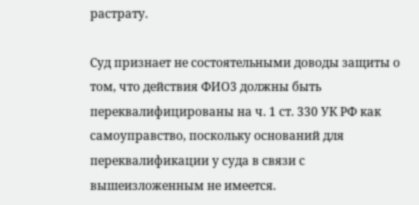растрату.

Суд признает не состоятельными доводы защиты о том, что действия ФИО3 должны быть переквалифицированы на ч. 1 ст. 330 УК РФ как самоуправство, поскольку оснований для переквалификации у суда в связи с вышеизложенным не имеется.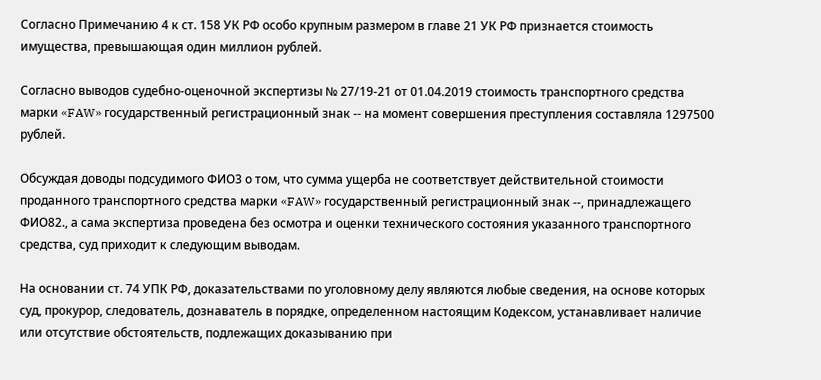Согласно Примечанию 4 к ст. 158 УК РФ особо крупным размером в главе 21 УК РФ признается стоимость имущества, превышающая один миллион рублей.

Согласно выводов судебно-оценочной экспертизы № 27/19-21 от 01.04.2019 стоимость транспортного средства марки «FAW» государственный регистрационный знак -- на момент совершения преступления составляла 1297500 рублей.

Обсуждая доводы подсудимого ФИО3 о том, что сумма ущерба не соответствует действительной стоимости проданного транспортного средства марки «FAW» государственный регистрационный знак --, принадлежащего ФИО82., а сама экспертиза проведена без осмотра и оценки технического состояния указанного транспортного средства, суд приходит к следующим выводам.

На основании ст. 74 УПК РФ, доказательствами по уголовному делу являются любые сведения, на основе которых суд, прокурор, следователь, дознаватель в порядке, определенном настоящим Кодексом, устанавливает наличие или отсутствие обстоятельств, подлежащих доказыванию при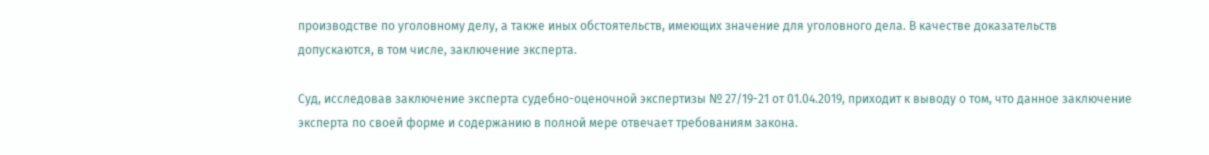производстве по уголовному делу, а также иных обстоятельств, имеющих значение для уголовного дела. В качестве доказательств допускаются, в том числе, заключение эксперта.

Суд, исследовав заключение эксперта судебно-оценочной экспертизы № 27/19-21 от 01.04.2019, приходит к выводу о том, что данное заключение эксперта по своей форме и содержанию в полной мере отвечает требованиям закона.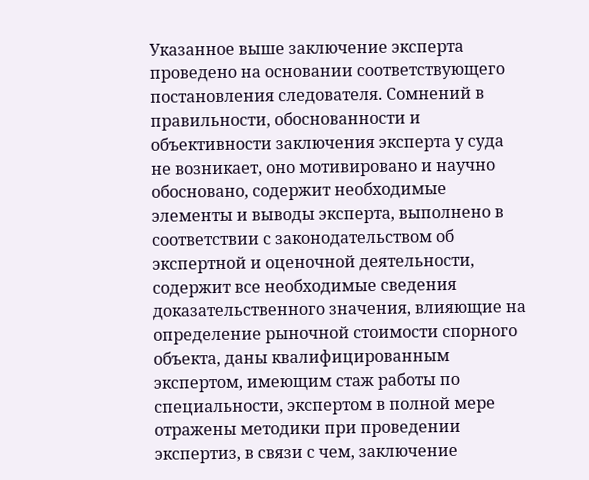Указанное выше заключение эксперта проведено на основании соответствующего постановления следователя. Сомнений в правильности, обоснованности и объективности заключения эксперта у суда не возникает, оно мотивировано и научно обосновано, содержит необходимые элементы и выводы эксперта, выполнено в соответствии с законодательством об экспертной и оценочной деятельности, содержит все необходимые сведения доказательственного значения, влияющие на определение рыночной стоимости спорного объекта, даны квалифицированным экспертом, имеющим стаж работы по специальности, экспертом в полной мере отражены методики при проведении экспертиз, в связи с чем, заключение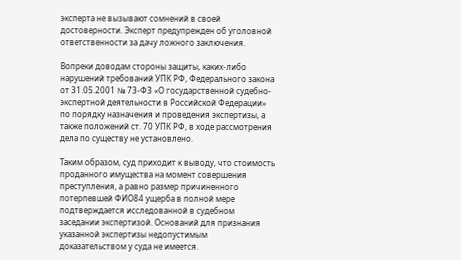эксперта не вызывают сомнений в своей достоверности. Эксперт предупрежден об уголовной ответственности за дачу ложного заключения.

Вопреки доводам стороны защиты, каких-либо нарушений требований УПК РФ, Федерального закона от 31.05.2001 № 73-ФЗ «О государственной судебно-экспертной деятельности в Российской Федерации» по порядку назначения и проведения экспертизы, а также положений ст. 70 УПК РФ, в ходе рассмотрения дела по существу не установлено.

Таким образом, суд приходит к выводу, что стоимость проданного имущества на момент совершения преступления, а равно размер причиненного потерпевшей ФИО84 ущерба в полной мере подтверждается исследованной в судебном заседании экспертизой. Оснований для признания указанной экспертизы недопустимым доказательством у суда не имеется.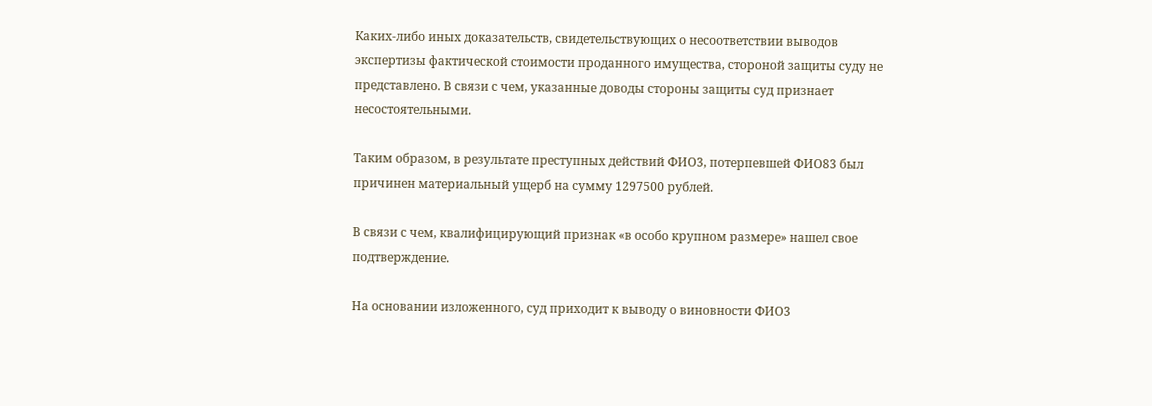Каких-либо иных доказательств, свидетельствующих о несоответствии выводов экспертизы фактической стоимости проданного имущества, стороной защиты суду не представлено. В связи с чем, указанные доводы стороны защиты суд признает несостоятельными.

Таким образом, в результате преступных действий ФИО3, потерпевшей ФИО83 был причинен материальный ущерб на сумму 1297500 рублей.

В связи с чем, квалифицирующий признак «в особо крупном размере» нашел свое подтверждение.

На основании изложенного, суд приходит к выводу о виновности ФИО3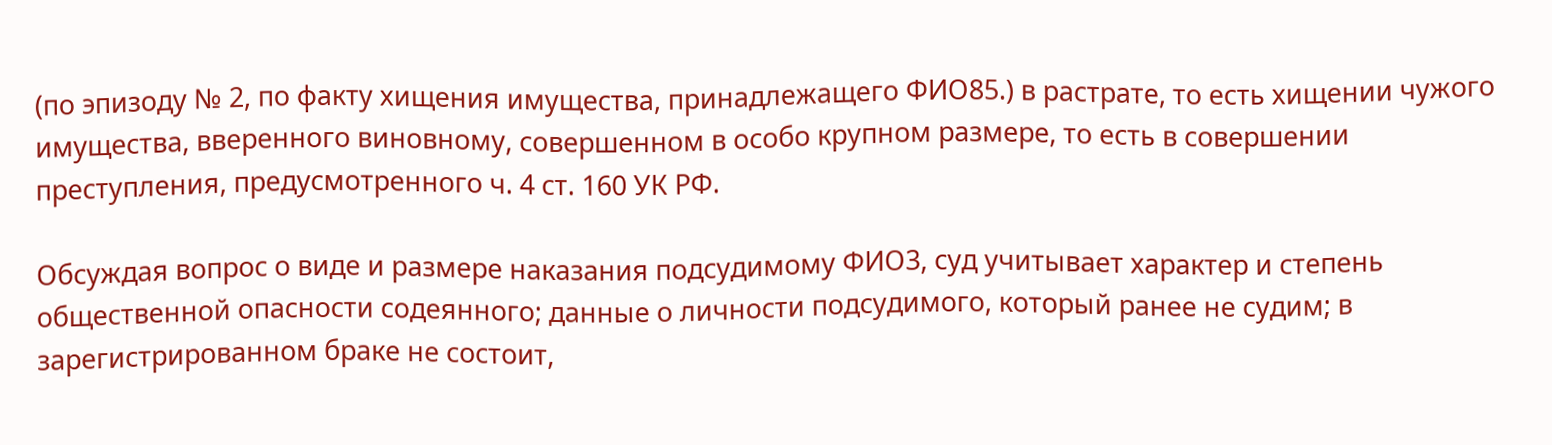(по эпизоду № 2, по факту хищения имущества, принадлежащего ФИО85.) в растрате, то есть хищении чужого имущества, вверенного виновному, совершенном в особо крупном размере, то есть в совершении преступления, предусмотренного ч. 4 ст. 160 УК РФ.

Обсуждая вопрос о виде и размере наказания подсудимому ФИО3, суд учитывает характер и степень общественной опасности содеянного; данные о личности подсудимого, который ранее не судим; в зарегистрированном браке не состоит,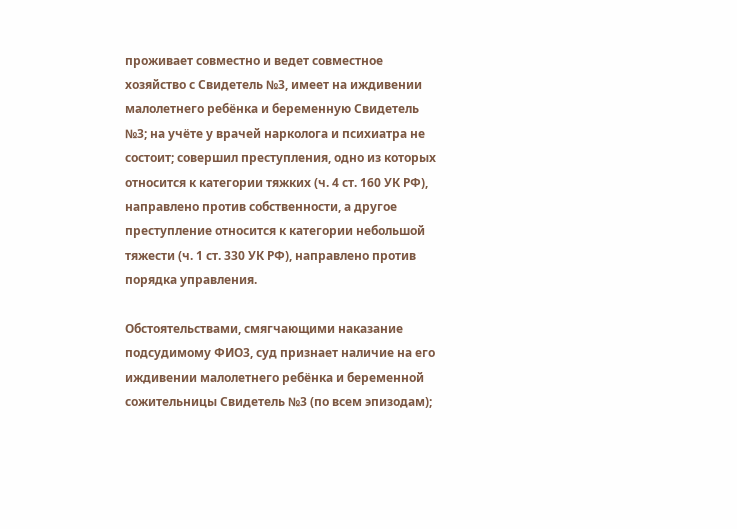проживает совместно и ведет совместное хозяйство с Свидетель №3, имеет на иждивении малолетнего ребёнка и беременную Свидетель №3; на учёте у врачей нарколога и психиатра не состоит; совершил преступления, одно из которых относится к категории тяжких (ч. 4 ст. 160 УК РФ), направлено против собственности, а другое преступление относится к категории небольшой тяжести (ч. 1 ст. 330 УК РФ), направлено против порядка управления.

Обстоятельствами, смягчающими наказание подсудимому ФИО3, суд признает наличие на его иждивении малолетнего ребёнка и беременной сожительницы Свидетель №3 (по всем эпизодам);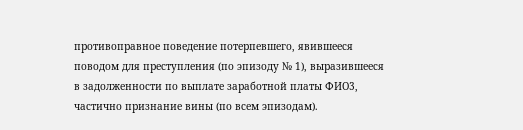противоправное поведение потерпевшего, явившееся поводом для преступления (по эпизоду № 1), выразившееся в задолженности по выплате заработной платы ФИО3, частично признание вины (по всем эпизодам).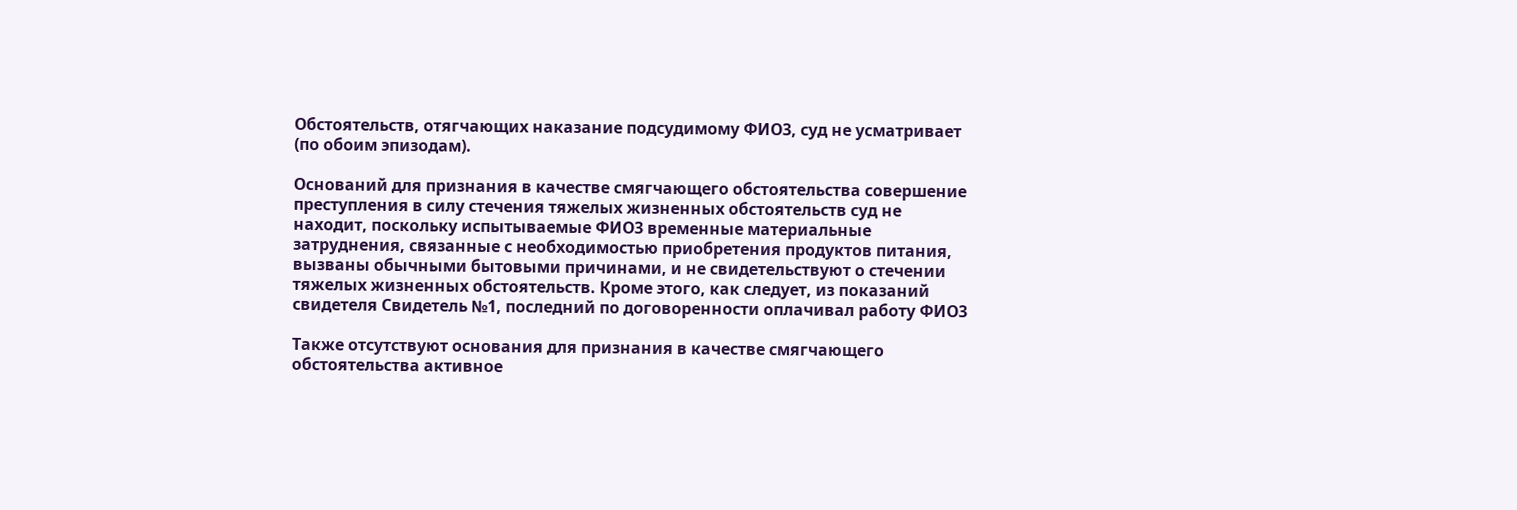Обстоятельств, отягчающих наказание подсудимому ФИО3, суд не усматривает (по обоим эпизодам).

Оснований для признания в качестве смягчающего обстоятельства совершение преступления в силу стечения тяжелых жизненных обстоятельств суд не находит, поскольку испытываемые ФИО3 временные материальные затруднения, связанные с необходимостью приобретения продуктов питания, вызваны обычными бытовыми причинами, и не свидетельствуют о стечении тяжелых жизненных обстоятельств. Кроме этого, как следует, из показаний свидетеля Свидетель №1, последний по договоренности оплачивал работу ФИО3

Также отсутствуют основания для признания в качестве смягчающего обстоятельства активное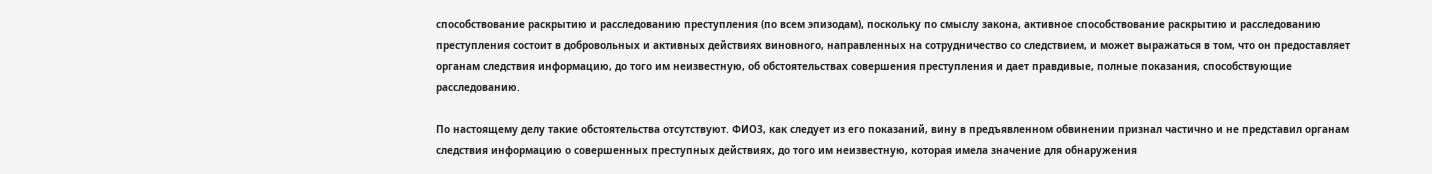способствование раскрытию и расследованию преступления (по всем эпизодам), поскольку по смыслу закона, активное способствование раскрытию и расследованию преступления состоит в добровольных и активных действиях виновного, направленных на сотрудничество со следствием, и может выражаться в том, что он предоставляет органам следствия информацию, до того им неизвестную, об обстоятельствах совершения преступления и дает правдивые, полные показания, способствующие расследованию.

По настоящему делу такие обстоятельства отсутствуют. ФИО3, как следует из его показаний, вину в предъявленном обвинении признал частично и не представил органам следствия информацию о совершенных преступных действиях, до того им неизвестную, которая имела значение для обнаружения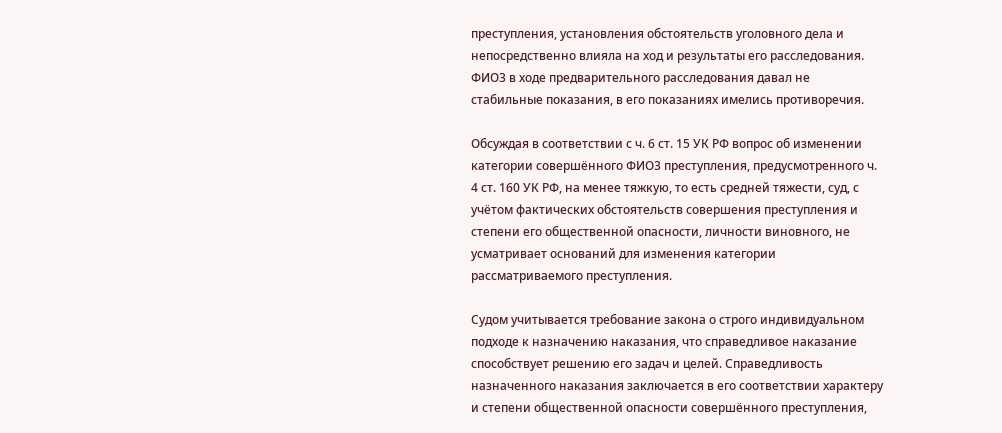преступления, установления обстоятельств уголовного дела и непосредственно влияла на ход и результаты его расследования. ФИО3 в ходе предварительного расследования давал не стабильные показания, в его показаниях имелись противоречия.

Обсуждая в соответствии с ч. 6 ст. 15 УК РФ вопрос об изменении категории совершённого ФИО3 преступления, предусмотренного ч. 4 ст. 160 УК РФ, на менее тяжкую, то есть средней тяжести, суд, с учётом фактических обстоятельств совершения преступления и степени его общественной опасности, личности виновного, не усматривает оснований для изменения категории рассматриваемого преступления.

Судом учитывается требование закона о строго индивидуальном подходе к назначению наказания, что справедливое наказание способствует решению его задач и целей. Справедливость назначенного наказания заключается в его соответствии характеру и степени общественной опасности совершённого преступления,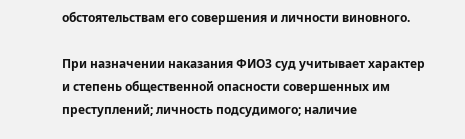обстоятельствам его совершения и личности виновного.

При назначении наказания ФИО3 суд учитывает характер и степень общественной опасности совершенных им преступлений; личность подсудимого; наличие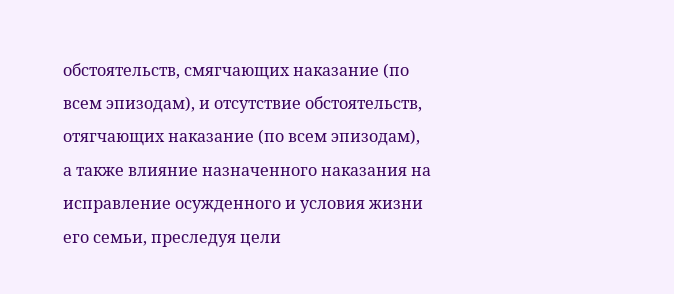обстоятельств, смягчающих наказание (по всем эпизодам), и отсутствие обстоятельств, отягчающих наказание (по всем эпизодам), а также влияние назначенного наказания на исправление осужденного и условия жизни его семьи, преследуя цели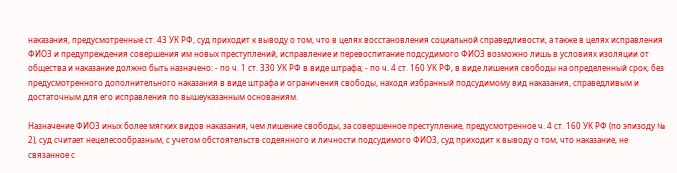наказания, предусмотренные ст. 43 УК РФ, суд приходит к выводу о том, что в целях восстановления социальной справедливости, а также в целях исправления ФИО3 и предупреждения совершения им новых преступлений, исправление и перевоспитание подсудимого ФИО3 возможно лишь в условиях изоляции от общества и наказание должно быть назначено: - по ч. 1 ст. 330 УК РФ в виде штрафа; - по ч. 4 ст. 160 УК РФ, в виде лишения свободы на определенный срок, без предусмотренного дополнительного наказания в виде штрафа и ограничения свободы, находя избранный подсудимому вид наказания, справедливым и достаточным для его исправления по вышеуказанным основаниям.

Назначение ФИО3 иных более мягких видов наказания, чем лишение свободы, за совершенное преступление, предусмотренное ч. 4 ст. 160 УК РФ (по эпизоду № 2), суд считает нецелесообразным, с учетом обстоятельств содеянного и личности подсудимого ФИО3, суд приходит к выводу о том, что наказание, не связанное с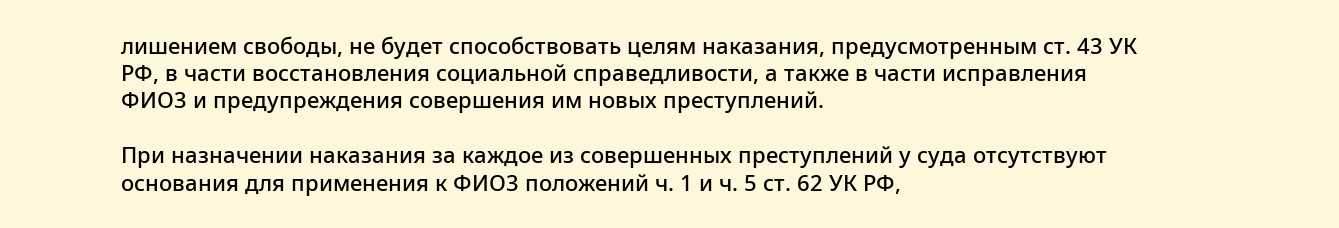лишением свободы, не будет способствовать целям наказания, предусмотренным ст. 43 УК РФ, в части восстановления социальной справедливости, а также в части исправления ФИО3 и предупреждения совершения им новых преступлений.

При назначении наказания за каждое из совершенных преступлений у суда отсутствуют основания для применения к ФИО3 положений ч. 1 и ч. 5 ст. 62 УК РФ,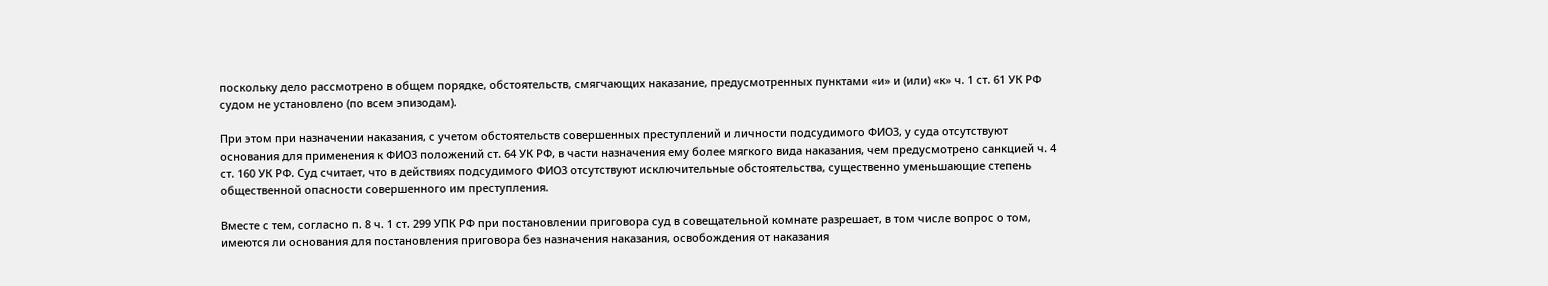поскольку дело рассмотрено в общем порядке, обстоятельств, смягчающих наказание, предусмотренных пунктами «и» и (или) «к» ч. 1 ст. 61 УК РФ судом не установлено (по всем эпизодам).

При этом при назначении наказания, с учетом обстоятельств совершенных преступлений и личности подсудимого ФИО3, у суда отсутствуют основания для применения к ФИО3 положений ст. 64 УК РФ, в части назначения ему более мягкого вида наказания, чем предусмотрено санкцией ч. 4 ст. 160 УК РФ. Суд считает, что в действиях подсудимого ФИО3 отсутствуют исключительные обстоятельства, существенно уменьшающие степень общественной опасности совершенного им преступления.

Вместе с тем, согласно п. 8 ч. 1 ст. 299 УПК РФ при постановлении приговора суд в совещательной комнате разрешает, в том числе вопрос о том, имеются ли основания для постановления приговора без назначения наказания, освобождения от наказания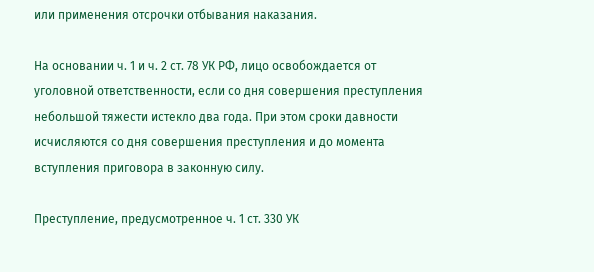или применения отсрочки отбывания наказания.

На основании ч. 1 и ч. 2 ст. 78 УК РФ, лицо освобождается от уголовной ответственности, если со дня совершения преступления небольшой тяжести истекло два года. При этом сроки давности исчисляются со дня совершения преступления и до момента вступления приговора в законную силу.

Преступление, предусмотренное ч. 1 ст. 330 УК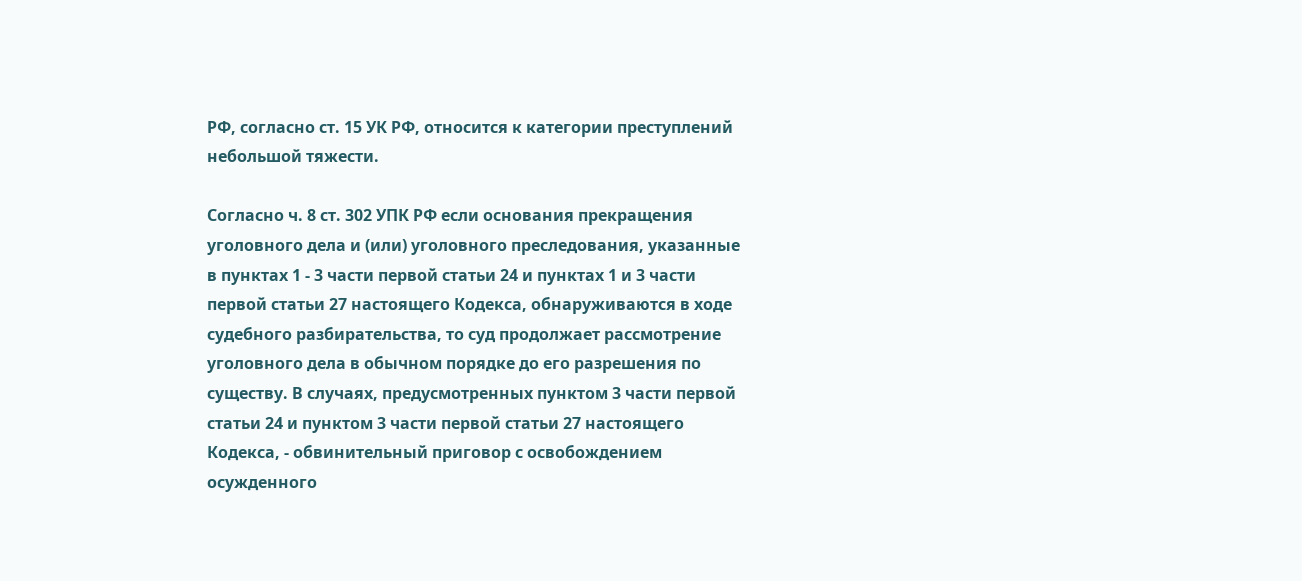РФ, согласно ст. 15 УК РФ, относится к категории преступлений небольшой тяжести.

Согласно ч. 8 ст. 302 УПК РФ если основания прекращения уголовного дела и (или) уголовного преследования, указанные в пунктах 1 - 3 части первой статьи 24 и пунктах 1 и 3 части первой статьи 27 настоящего Кодекса, обнаруживаются в ходе судебного разбирательства, то суд продолжает рассмотрение уголовного дела в обычном порядке до его разрешения по существу. В случаях, предусмотренных пунктом 3 части первой статьи 24 и пунктом 3 части первой статьи 27 настоящего Кодекса, - обвинительный приговор с освобождением осужденного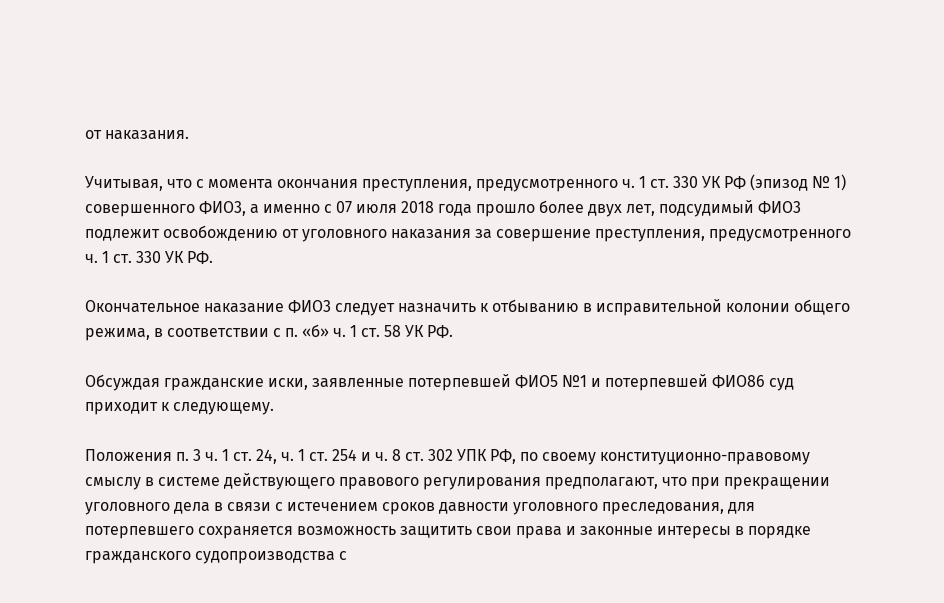от наказания.

Учитывая, что с момента окончания преступления, предусмотренного ч. 1 ст. 330 УК РФ (эпизод № 1) совершенного ФИО3, а именно с 07 июля 2018 года прошло более двух лет, подсудимый ФИО3 подлежит освобождению от уголовного наказания за совершение преступления, предусмотренного ч. 1 ст. 330 УК РФ.

Окончательное наказание ФИО3 следует назначить к отбыванию в исправительной колонии общего режима, в соответствии с п. «б» ч. 1 ст. 58 УК РФ.

Обсуждая гражданские иски, заявленные потерпевшей ФИО5 №1 и потерпевшей ФИО86 суд приходит к следующему.

Положения п. 3 ч. 1 ст. 24, ч. 1 ст. 254 и ч. 8 ст. 302 УПК РФ, по своему конституционно-правовому смыслу в системе действующего правового регулирования предполагают, что при прекращении уголовного дела в связи с истечением сроков давности уголовного преследования, для потерпевшего сохраняется возможность защитить свои права и законные интересы в порядке гражданского судопроизводства с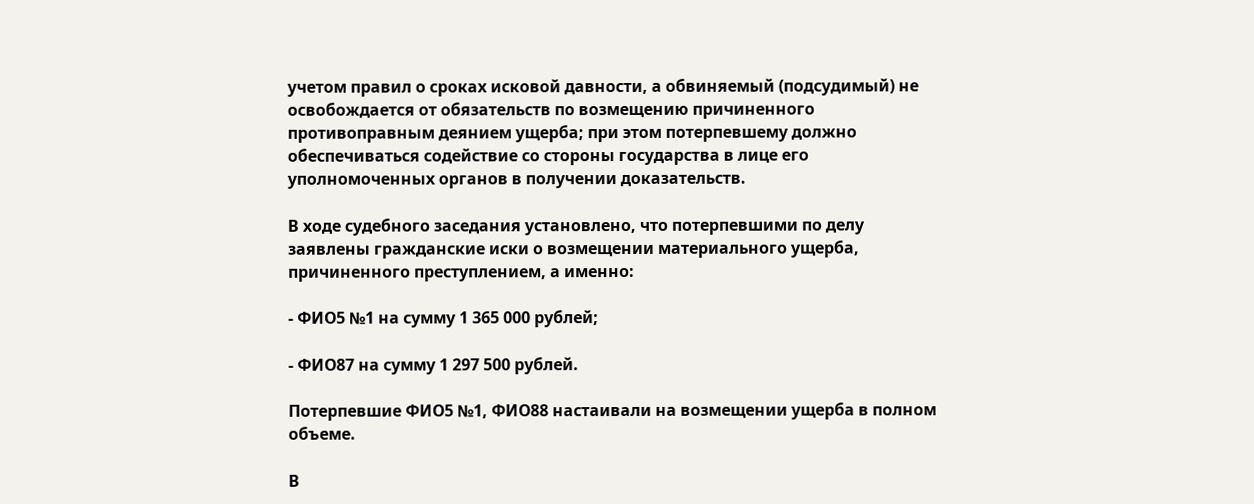учетом правил о сроках исковой давности, а обвиняемый (подсудимый) не освобождается от обязательств по возмещению причиненного противоправным деянием ущерба; при этом потерпевшему должно обеспечиваться содействие со стороны государства в лице его уполномоченных органов в получении доказательств.

В ходе судебного заседания установлено, что потерпевшими по делу заявлены гражданские иски о возмещении материального ущерба, причиненного преступлением, а именно:

- ФИО5 №1 на сумму 1 365 000 рублей;

- ФИО87 на сумму 1 297 500 рублей.

Потерпевшие ФИО5 №1, ФИО88 настаивали на возмещении ущерба в полном объеме.

В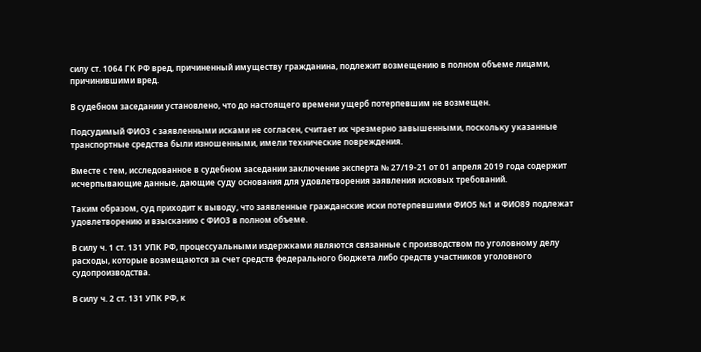силу ст. 1064 ГК РФ вред, причиненный имуществу гражданина, подлежит возмещению в полном объеме лицами, причинившими вред.

В судебном заседании установлено, что до настоящего времени ущерб потерпевшим не возмещен.

Подсудимый ФИО3 с заявленными исками не согласен, считает их чрезмерно завышенными, поскольку указанные транспортные средства были изношенными, имели технические повреждения.

Вместе с тем, исследованное в судебном заседании заключение эксперта № 27/19-21 от 01 апреля 2019 года содержит исчерпывающие данные, дающие суду основания для удовлетворения заявления исковых требований.

Таким образом, суд приходит к выводу, что заявленные гражданские иски потерпевшими ФИО5 №1 и ФИО89 подлежат удовлетворению и взысканию с ФИО3 в полном объеме.

В силу ч. 1 ст. 131 УПК РФ, процессуальными издержками являются связанные с производством по уголовному делу расходы, которые возмещаются за счет средств федерального бюджета либо средств участников уголовного судопроизводства.

В силу ч. 2 ст. 131 УПК РФ, к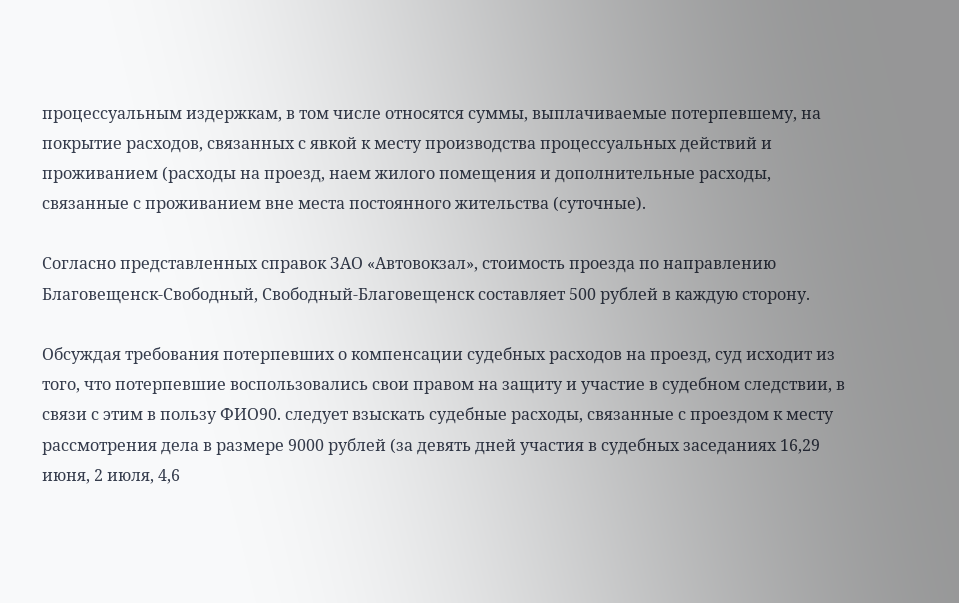процессуальным издержкам, в том числе относятся суммы, выплачиваемые потерпевшему, на покрытие расходов, связанных с явкой к месту производства процессуальных действий и проживанием (расходы на проезд, наем жилого помещения и дополнительные расходы, связанные с проживанием вне места постоянного жительства (суточные).

Согласно представленных справок ЗАО «Автовокзал», стоимость проезда по направлению Благовещенск-Свободный, Свободный-Благовещенск составляет 500 рублей в каждую сторону.

Обсуждая требования потерпевших о компенсации судебных расходов на проезд, суд исходит из того, что потерпевшие воспользовались свои правом на защиту и участие в судебном следствии, в связи с этим в пользу ФИО90. следует взыскать судебные расходы, связанные с проездом к месту рассмотрения дела в размере 9000 рублей (за девять дней участия в судебных заседаниях 16,29 июня, 2 июля, 4,6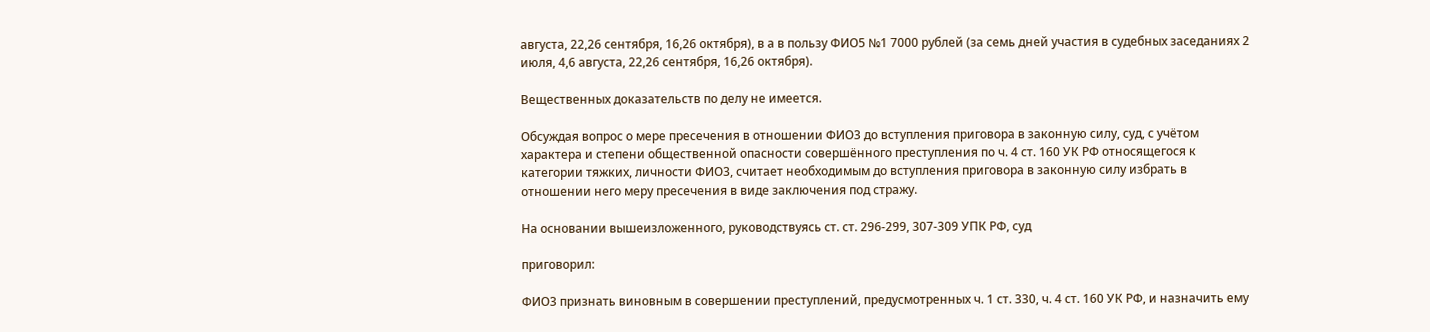августа, 22,26 сентября, 16,26 октября), в а в пользу ФИО5 №1 7000 рублей (за семь дней участия в судебных заседаниях 2 июля, 4,6 августа, 22,26 сентября, 16,26 октября).

Вещественных доказательств по делу не имеется.

Обсуждая вопрос о мере пресечения в отношении ФИО3 до вступления приговора в законную силу, суд, с учётом характера и степени общественной опасности совершённого преступления по ч. 4 ст. 160 УК РФ относящегося к категории тяжких, личности ФИО3, считает необходимым до вступления приговора в законную силу избрать в отношении него меру пресечения в виде заключения под стражу.

На основании вышеизложенного, руководствуясь ст. ст. 296-299, 307-309 УПК РФ, суд

приговорил:

ФИО3 признать виновным в совершении преступлений, предусмотренных ч. 1 ст. 330, ч. 4 ст. 160 УК РФ, и назначить ему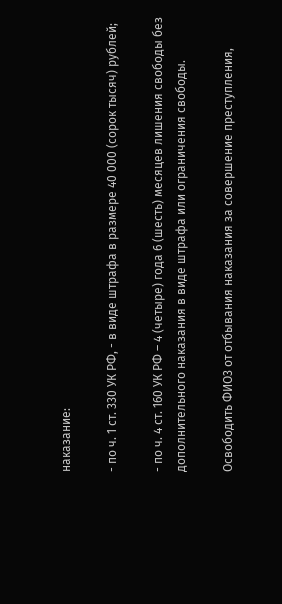наказание:

- по ч. 1 ст. 330 УК РФ, - в виде штрафа в размере 40 000 (сорок тысяч) рублей;

- по ч. 4 ст. 160 УК РФ – 4 (четыре) года 6 (шесть) месяцев лишения свободы без дополнительного наказания в виде штрафа или ограничения свободы.

Освободить ФИО3 от отбывания наказания за совершение преступления,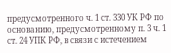предусмотренного ч. 1 ст. 330 УК РФ по основанию, предусмотренному п. 3 ч. 1 ст. 24 УПК РФ, в связи с истечением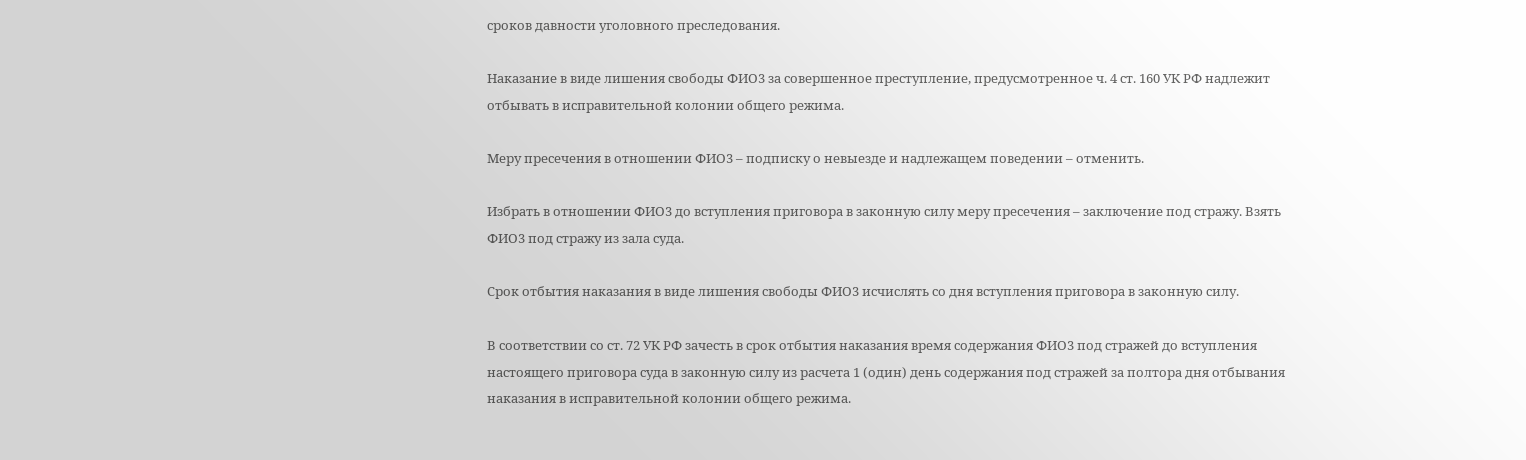сроков давности уголовного преследования.

Наказание в виде лишения свободы ФИО3 за совершенное преступление, предусмотренное ч. 4 ст. 160 УК РФ надлежит отбывать в исправительной колонии общего режима.

Меру пресечения в отношении ФИО3 – подписку о невыезде и надлежащем поведении – отменить.

Избрать в отношении ФИО3 до вступления приговора в законную силу меру пресечения – заключение под стражу. Взять ФИО3 под стражу из зала суда.

Срок отбытия наказания в виде лишения свободы ФИО3 исчислять со дня вступления приговора в законную силу.

В соответствии со ст. 72 УК РФ зачесть в срок отбытия наказания время содержания ФИО3 под стражей до вступления настоящего приговора суда в законную силу из расчета 1 (один) день содержания под стражей за полтора дня отбывания наказания в исправительной колонии общего режима.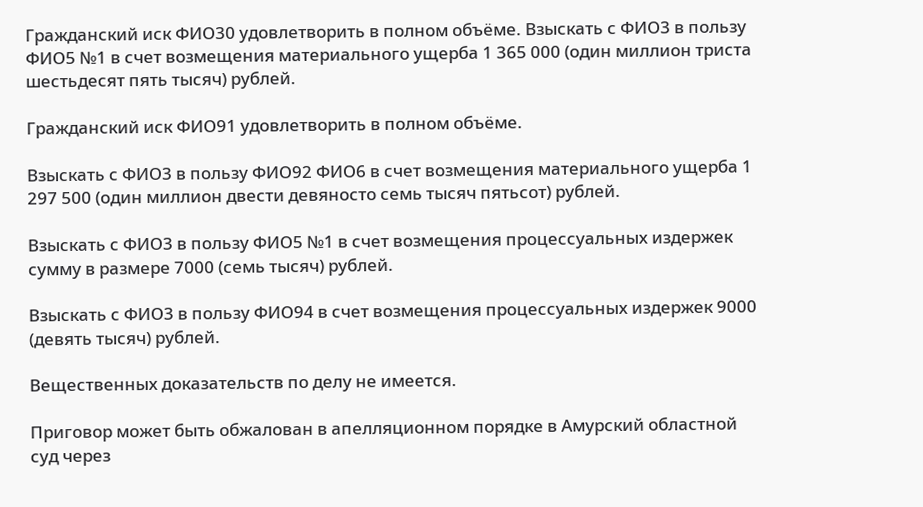Гражданский иск ФИО30 удовлетворить в полном объёме. Взыскать с ФИО3 в пользу ФИО5 №1 в счет возмещения материального ущерба 1 365 000 (один миллион триста шестьдесят пять тысяч) рублей.

Гражданский иск ФИО91 удовлетворить в полном объёме.

Взыскать с ФИО3 в пользу ФИО92 ФИО6 в счет возмещения материального ущерба 1 297 500 (один миллион двести девяносто семь тысяч пятьсот) рублей.

Взыскать с ФИО3 в пользу ФИО5 №1 в счет возмещения процессуальных издержек сумму в размере 7000 (семь тысяч) рублей.

Взыскать с ФИО3 в пользу ФИО94 в счет возмещения процессуальных издержек 9000 (девять тысяч) рублей.

Вещественных доказательств по делу не имеется.

Приговор может быть обжалован в апелляционном порядке в Амурский областной суд через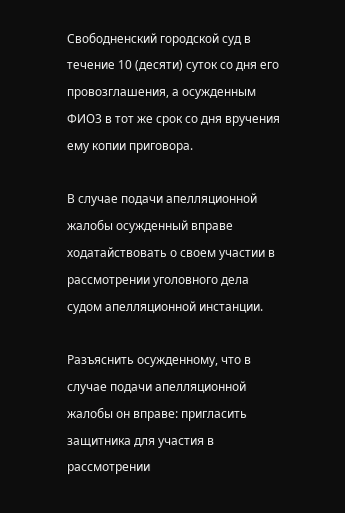Свободненский городской суд в течение 10 (десяти) суток со дня его провозглашения, а осужденным ФИО3 в тот же срок со дня вручения ему копии приговора.

В случае подачи апелляционной жалобы осужденный вправе ходатайствовать о своем участии в рассмотрении уголовного дела судом апелляционной инстанции.

Разъяснить осужденному, что в случае подачи апелляционной жалобы он вправе: пригласить защитника для участия в рассмотрении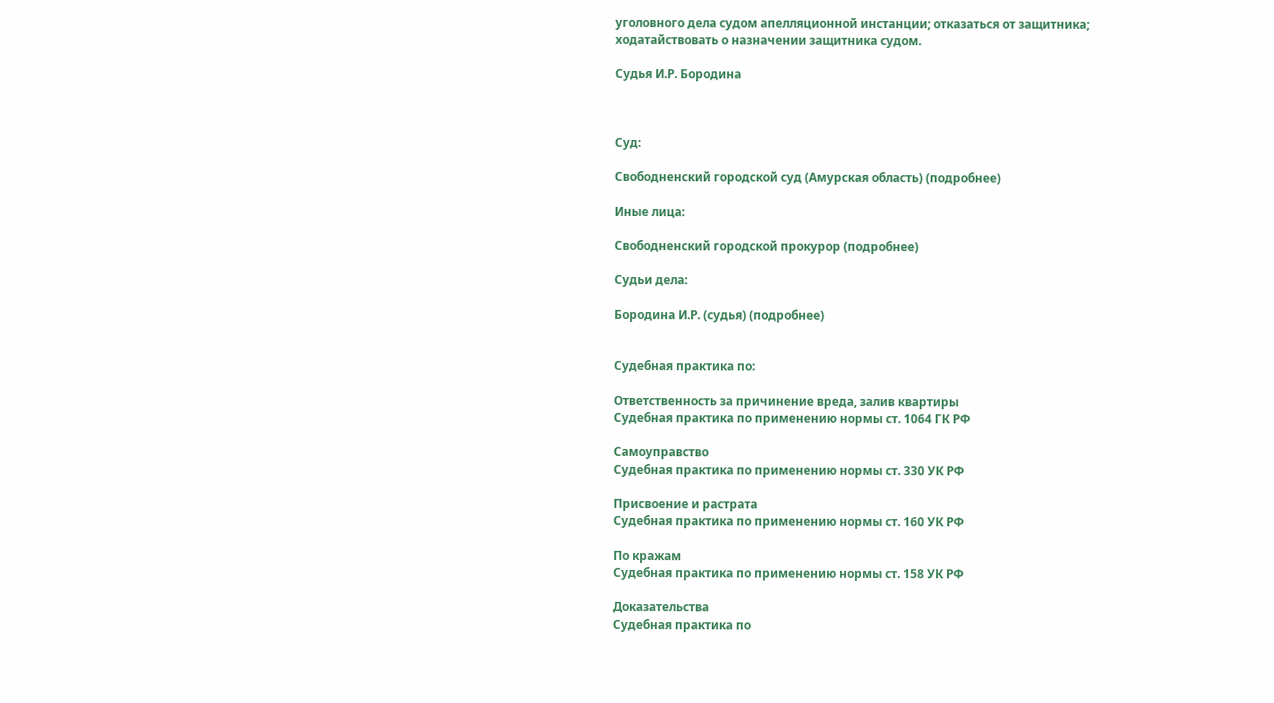уголовного дела судом апелляционной инстанции; отказаться от защитника; ходатайствовать о назначении защитника судом.

Судья И.Р. Бородина



Суд:

Свободненский городской суд (Амурская область) (подробнее)

Иные лица:

Свободненский городской прокурор (подробнее)

Судьи дела:

Бородина И.Р. (судья) (подробнее)


Судебная практика по:

Ответственность за причинение вреда, залив квартиры
Судебная практика по применению нормы ст. 1064 ГК РФ

Самоуправство
Судебная практика по применению нормы ст. 330 УК РФ

Присвоение и растрата
Судебная практика по применению нормы ст. 160 УК РФ

По кражам
Судебная практика по применению нормы ст. 158 УК РФ

Доказательства
Судебная практика по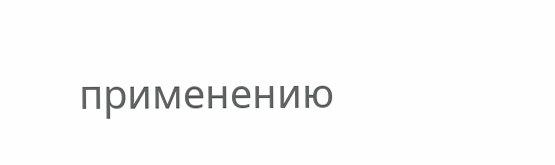применению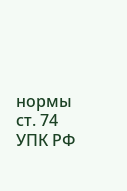нормы ст. 74 УПК РФ